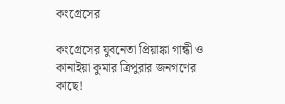কংগ্রেসের

কংগ্রেসের যুবনেতা প্রিয়াঙ্কা গান্ধী ও কানাইয়া কুমার ত্রিপুরার জনগণের কাছে!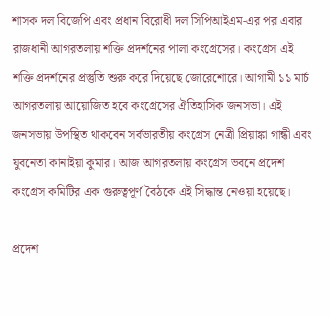শাসক দল বিজেপি এবং প্রধান বিরোধী দল সিপিআইএম-এর পর এবার রাজধানী আগরতলায় শক্তি প্রদর্শনের পালা কংগ্রেসের। কংগ্রেস এই শক্তি প্রদর্শনের প্রস্তুতি শুরু করে দিয়েছে জোরেশোরে। আগামী ১১ মার্চ আগরতলায় আয়োজিত হবে কংগ্রেসের ঐতিহাসিক জনসভা। এই জনসভায় উপস্থিত থাকবেন সর্বভারতীয় কংগ্রেস নেত্রী প্রিয়াঙ্কা গান্ধী এবং যুবনেতা কানাইয়া কুমার। আজ আগরতলায় কংগ্রেস ভবনে প্রদেশ কংগ্রেস কমিটির এক গুরুত্বপূর্ণ বৈঠকে এই সিদ্ধান্ত নেওয়া হয়েছে।

প্রদেশ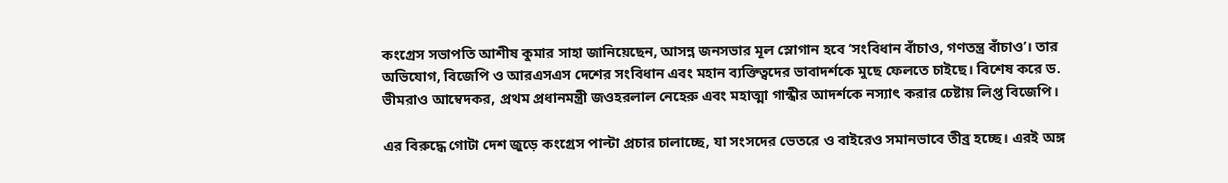কংগ্রেস সভাপতি আশীষ কুমার সাহা জানিয়েছেন, আসন্ন জনসভার মূল স্লোগান হবে ‘সংবিধান বাঁচাও, গণতন্ত্র বাঁচাও’। তার অভিযোগ, বিজেপি ও আরএসএস দেশের সংবিধান এবং মহান ব্যক্তিত্বদের ভাবাদর্শকে মুছে ফেলতে চাইছে। বিশেষ করে ড. ভীমরাও আম্বেদকর, প্রথম প্রধানমন্ত্রী জওহরলাল নেহেরু এবং মহাত্মা গান্ধীর আদর্শকে নস্যাৎ করার চেষ্টায় লিপ্ত বিজেপি।

এর বিরুদ্ধে গোটা দেশ জুড়ে কংগ্রেস পাল্টা প্রচার চালাচ্ছে, যা সংসদের ভেতরে ও বাইরেও সমানভাবে তীব্র হচ্ছে। এরই অঙ্গ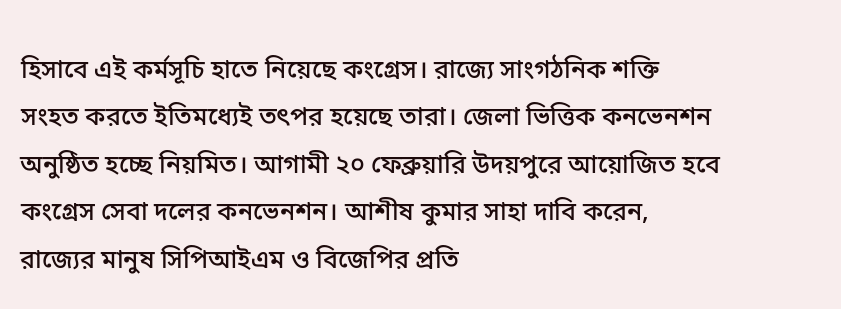হিসাবে এই কর্মসূচি হাতে নিয়েছে কংগ্রেস। রাজ্যে সাংগঠনিক শক্তি সংহত করতে ইতিমধ্যেই তৎপর হয়েছে তারা। জেলা ভিত্তিক কনভেনশন অনুষ্ঠিত হচ্ছে নিয়মিত। আগামী ২০ ফেব্রুয়ারি উদয়পুরে আয়োজিত হবে কংগ্রেস সেবা দলের কনভেনশন। আশীষ কুমার সাহা দাবি করেন, রাজ্যের মানুষ সিপিআইএম ও বিজেপির প্রতি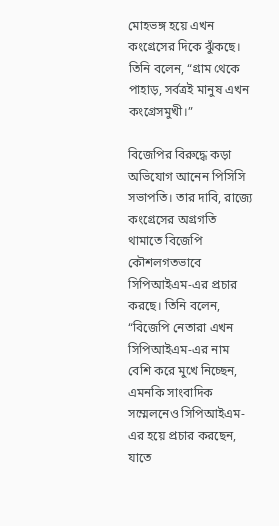মোহভঙ্গ হয়ে এখন কংগ্রেসের দিকে ঝুঁকছে। তিনি বলেন, “গ্রাম থেকে পাহাড়, সর্বত্রই মানুষ এখন কংগ্রেসমুখী।”

বিজেপির বিরুদ্ধে কড়া অভিযোগ আনেন পিসিসি সভাপতি। তার দাবি, রাজ্যে কংগ্রেসের অগ্রগতি থামাতে বিজেপি কৌশলগতভাবে সিপিআইএম-এর প্রচার করছে। তিনি বলেন, “বিজেপি নেতারা এখন সিপিআইএম-এর নাম বেশি করে মুখে নিচ্ছেন, এমনকি সাংবাদিক সম্মেলনেও সিপিআইএম-এর হয়ে প্রচার করছেন, যাতে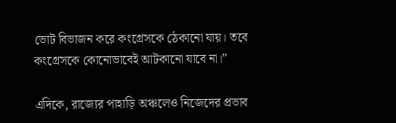ভোট বিভাজন করে কংগ্রেসকে ঠেকানো যায়। তবে কংগ্রেসকে কোনোভাবেই আটকানো যাবে না।”

এদিকে, রাজ্যের পাহাড়ি অঞ্চলেও নিজেদের প্রভাব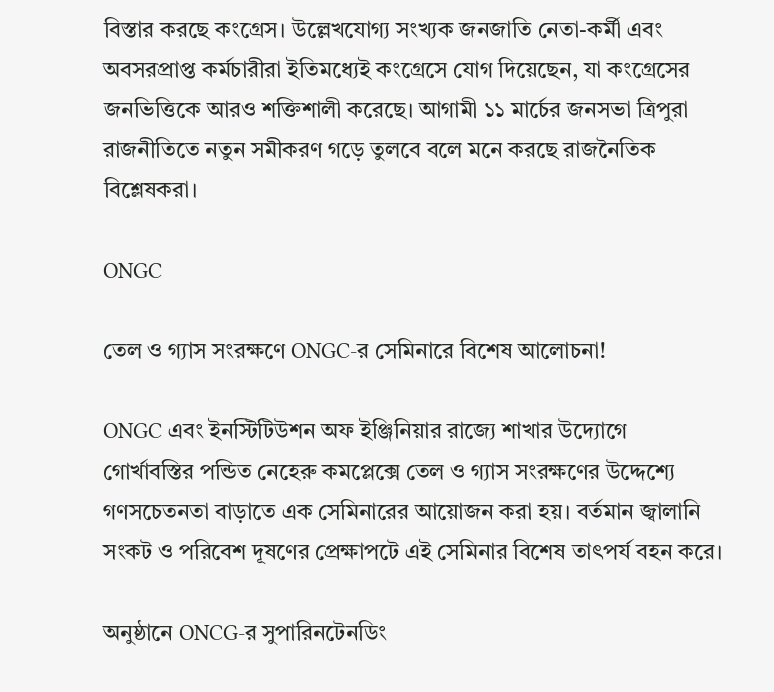বিস্তার করছে কংগ্রেস। উল্লেখযোগ্য সংখ্যক জনজাতি নেতা-কর্মী এবং অবসরপ্রাপ্ত কর্মচারীরা ইতিমধ্যেই কংগ্রেসে যোগ দিয়েছেন, যা কংগ্রেসের জনভিত্তিকে আরও শক্তিশালী করেছে। আগামী ১১ মার্চের জনসভা ত্রিপুরা রাজনীতিতে নতুন সমীকরণ গড়ে তুলবে বলে মনে করছে রাজনৈতিক বিশ্লেষকরা।

ONGC

তেল ও গ্যাস সংরক্ষণে ONGC-র সেমিনারে বিশেষ আলোচনা!

ONGC এবং ইনস্টিটিউশন অফ ইঞ্জিনিয়ার রাজ্যে শাখার উদ্যোগে গোর্খাবস্তির পন্ডিত নেহেরু কমপ্লেক্সে তেল ও গ্যাস সংরক্ষণের উদ্দেশ্যে গণসচেতনতা বাড়াতে এক সেমিনারের আয়োজন করা হয়। বর্তমান জ্বালানি সংকট ও পরিবেশ দূষণের প্রেক্ষাপটে এই সেমিনার বিশেষ তাৎপর্য বহন করে।

অনুষ্ঠানে ONCG-র সুপারিনটেনডিং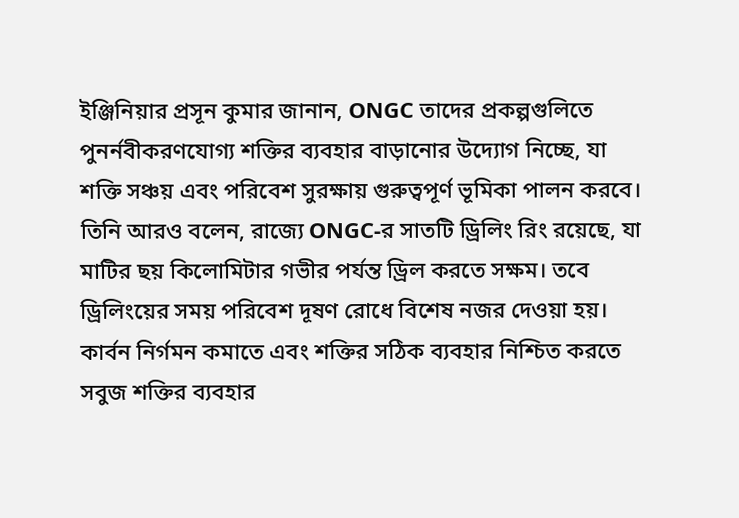ইঞ্জিনিয়ার প্রসূন কুমার জানান, ONGC তাদের প্রকল্পগুলিতে পুনর্নবীকরণযোগ্য শক্তির ব্যবহার বাড়ানোর উদ্যোগ নিচ্ছে, যা শক্তি সঞ্চয় এবং পরিবেশ সুরক্ষায় গুরুত্বপূর্ণ ভূমিকা পালন করবে। তিনি আরও বলেন, রাজ্যে ONGC-র সাতটি ড্রিলিং রিং রয়েছে, যা মাটির ছয় কিলোমিটার গভীর পর্যন্ত ড্রিল করতে সক্ষম। তবে ড্রিলিংয়ের সময় পরিবেশ দূষণ রোধে বিশেষ নজর দেওয়া হয়। কার্বন নির্গমন কমাতে এবং শক্তির সঠিক ব্যবহার নিশ্চিত করতে সবুজ শক্তির ব্যবহার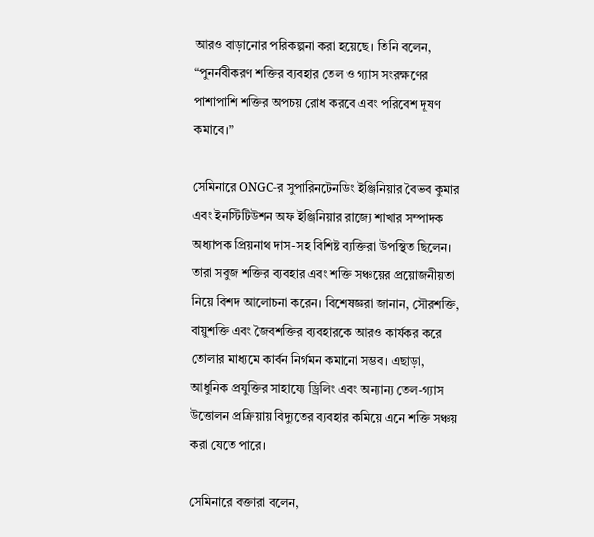আরও বাড়ানোর পরিকল্পনা করা হয়েছে। তিনি বলেন, “পুনর্নবীকরণ শক্তির ব্যবহার তেল ও গ্যাস সংরক্ষণের পাশাপাশি শক্তির অপচয় রোধ করবে এবং পরিবেশ দূষণ কমাবে।”

সেমিনারে ONGC-র সুপারিনটেনডিং ইঞ্জিনিয়ার বৈভব কুমার এবং ইনস্টিটিউশন অফ ইঞ্জিনিয়ার রাজ্যে শাখার সম্পাদক অধ্যাপক প্রিয়নাথ দাস-সহ বিশিষ্ট ব্যক্তিরা উপস্থিত ছিলেন। তারা সবুজ শক্তির ব্যবহার এবং শক্তি সঞ্চয়ের প্রয়োজনীয়তা নিয়ে বিশদ আলোচনা করেন। বিশেষজ্ঞরা জানান, সৌরশক্তি, বায়ুশক্তি এবং জৈবশক্তির ব্যবহারকে আরও কার্যকর করে তোলার মাধ্যমে কার্বন নির্গমন কমানো সম্ভব। এছাড়া, আধুনিক প্রযুক্তির সাহায্যে ড্রিলিং এবং অন্যান্য তেল-গ্যাস উত্তোলন প্রক্রিয়ায় বিদ্যুতের ব্যবহার কমিয়ে এনে শক্তি সঞ্চয় করা যেতে পারে।

সেমিনারে বক্তারা বলেন,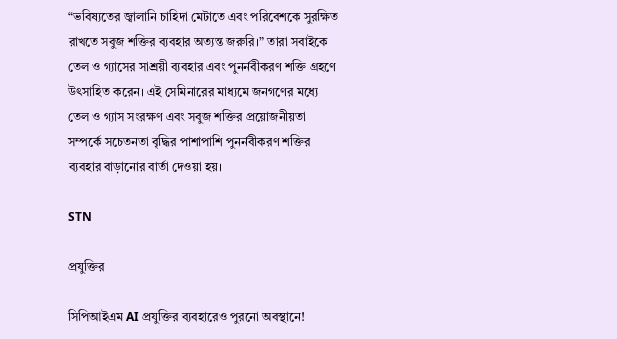“ভবিষ্যতের জ্বালানি চাহিদা মেটাতে এবং পরিবেশকে সুরক্ষিত রাখতে সবুজ শক্তির ব্যবহার অত্যন্ত জরুরি।” তারা সবাইকে তেল ও গ্যাসের সাশ্রয়ী ব্যবহার এবং পুনর্নবীকরণ শক্তি গ্রহণে উৎসাহিত করেন। এই সেমিনারের মাধ্যমে জনগণের মধ্যে তেল ও গ্যাস সংরক্ষণ এবং সবুজ শক্তির প্রয়োজনীয়তা সম্পর্কে সচেতনতা বৃদ্ধির পাশাপাশি পুনর্নবীকরণ শক্তির ব্যবহার বাড়ানোর বার্তা দেওয়া হয়।

STN

প্রযুক্তির

সিপিআইএম AI প্রযুক্তির ব্যবহারেও পুরনো অবস্থানে!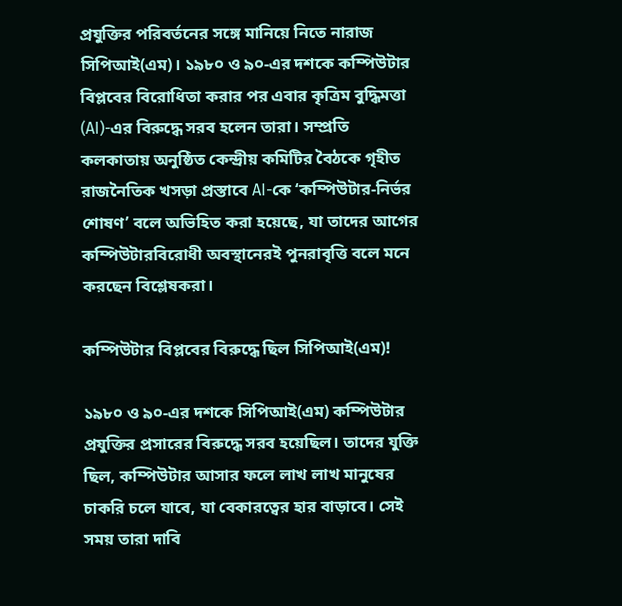প্রযুক্তির পরিবর্তনের সঙ্গে মানিয়ে নিতে নারাজ সিপিআই(এম)। ১৯৮০ ও ৯০-এর দশকে কম্পিউটার বিপ্লবের বিরোধিতা করার পর এবার কৃত্রিম বুদ্ধিমত্তা (AI)-এর বিরুদ্ধে সরব হলেন তারা। সম্প্রতি কলকাতায় অনুষ্ঠিত কেন্দ্রীয় কমিটির বৈঠকে গৃহীত রাজনৈতিক খসড়া প্রস্তাবে AI-কে ‘কম্পিউটার-নির্ভর শোষণ’ বলে অভিহিত করা হয়েছে, যা তাদের আগের কম্পিউটারবিরোধী অবস্থানেরই পুনরাবৃত্তি বলে মনে করছেন বিশ্লেষকরা।

কম্পিউটার বিপ্লবের বিরুদ্ধে ছিল সিপিআই(এম)!

১৯৮০ ও ৯০-এর দশকে সিপিআই(এম) কম্পিউটার প্রযুক্তির প্রসারের বিরুদ্ধে সরব হয়েছিল। তাদের যুক্তি ছিল, কম্পিউটার আসার ফলে লাখ লাখ মানুষের চাকরি চলে যাবে, যা বেকারত্বের হার বাড়াবে। সেই সময় তারা দাবি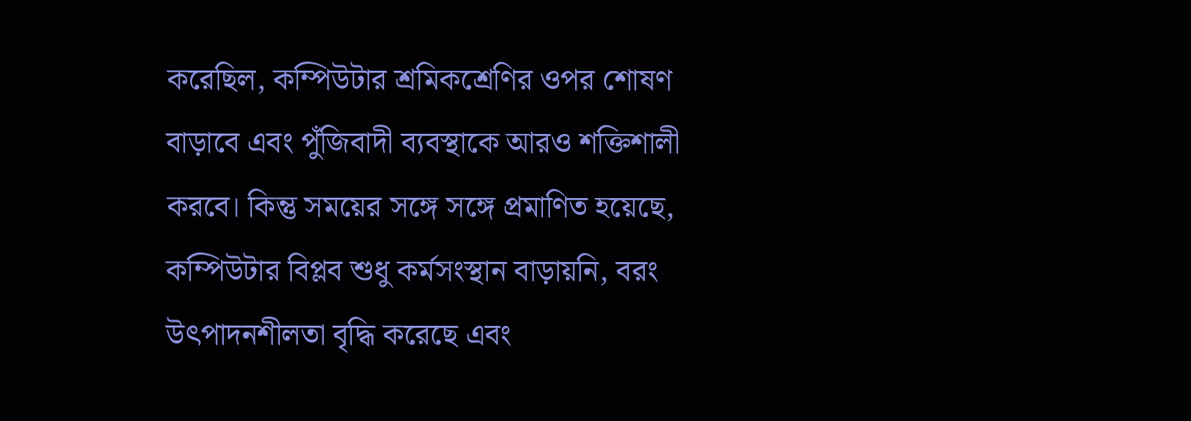করেছিল, কম্পিউটার শ্রমিকশ্রেণির ওপর শোষণ বাড়াবে এবং পুঁজিবাদী ব্যবস্থাকে আরও শক্তিশালী করবে। কিন্তু সময়ের সঙ্গে সঙ্গে প্রমাণিত হয়েছে, কম্পিউটার বিপ্লব শুধু কর্মসংস্থান বাড়ায়নি, বরং উৎপাদনশীলতা বৃদ্ধি করেছে এবং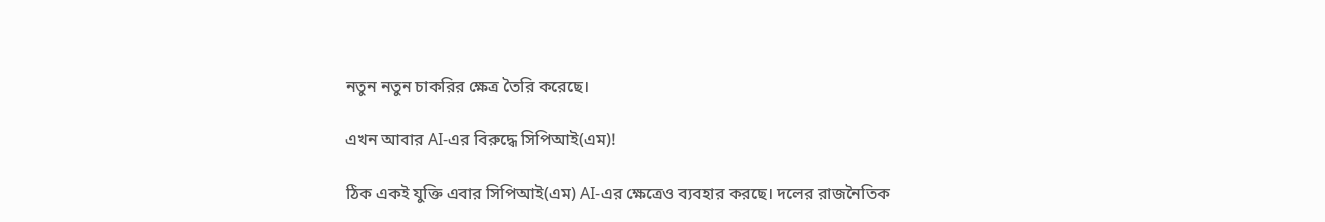নতুন নতুন চাকরির ক্ষেত্র তৈরি করেছে।

এখন আবার AI-এর বিরুদ্ধে সিপিআই(এম)!

ঠিক একই যুক্তি এবার সিপিআই(এম) AI-এর ক্ষেত্রেও ব্যবহার করছে। দলের রাজনৈতিক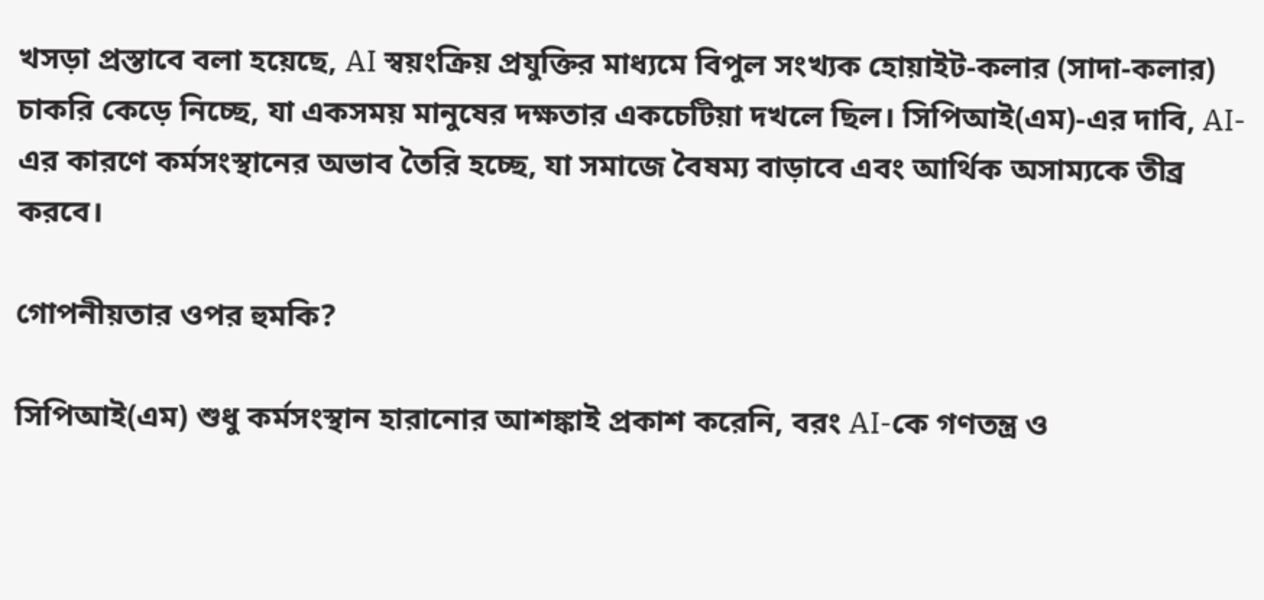খসড়া প্রস্তাবে বলা হয়েছে, AI স্বয়ংক্রিয় প্রযুক্তির মাধ্যমে বিপুল সংখ্যক হোয়াইট-কলার (সাদা-কলার) চাকরি কেড়ে নিচ্ছে, যা একসময় মানুষের দক্ষতার একচেটিয়া দখলে ছিল। সিপিআই(এম)-এর দাবি, AI-এর কারণে কর্মসংস্থানের অভাব তৈরি হচ্ছে, যা সমাজে বৈষম্য বাড়াবে এবং আর্থিক অসাম্যকে তীব্র করবে।

গোপনীয়তার ওপর হুমকি?

সিপিআই(এম) শুধু কর্মসংস্থান হারানোর আশঙ্কাই প্রকাশ করেনি, বরং AI-কে গণতন্ত্র ও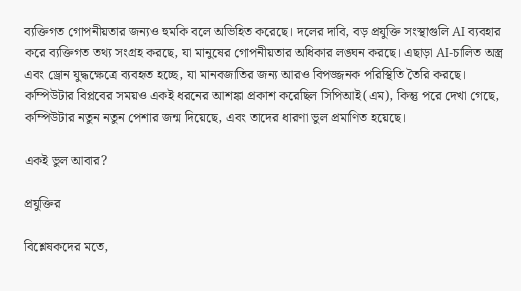ব্যক্তিগত গোপনীয়তার জন্যও হুমকি বলে অভিহিত করেছে। দলের দাবি, বড় প্রযুক্তি সংস্থাগুলি AI ব্যবহার করে ব্যক্তিগত তথ্য সংগ্রহ করছে, যা মানুষের গোপনীয়তার অধিকার লঙ্ঘন করছে। এছাড়া AI-চালিত অস্ত্র এবং ড্রোন যুদ্ধক্ষেত্রে ব্যবহৃত হচ্ছে, যা মানবজাতির জন্য আরও বিপজ্জনক পরিস্থিতি তৈরি করছে। কম্পিউটার বিপ্লবের সময়ও একই ধরনের আশঙ্কা প্রকাশ করেছিল সিপিআই(এম), কিন্তু পরে দেখা গেছে, কম্পিউটার নতুন নতুন পেশার জন্ম দিয়েছে, এবং তাদের ধারণা ভুল প্রমাণিত হয়েছে।

একই ভুল আবার?

প্রযুক্তির

বিশ্লেষকদের মতে,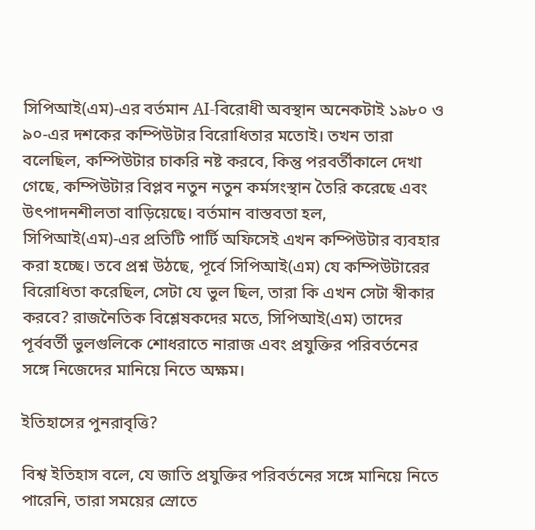সিপিআই(এম)-এর বর্তমান AI-বিরোধী অবস্থান অনেকটাই ১৯৮০ ও ৯০-এর দশকের কম্পিউটার বিরোধিতার মতোই। তখন তারা বলেছিল, কম্পিউটার চাকরি নষ্ট করবে, কিন্তু পরবর্তীকালে দেখা গেছে, কম্পিউটার বিপ্লব নতুন নতুন কর্মসংস্থান তৈরি করেছে এবং উৎপাদনশীলতা বাড়িয়েছে। বর্তমান বাস্তবতা হল, সিপিআই(এম)-এর প্রতিটি পার্টি অফিসেই এখন কম্পিউটার ব্যবহার করা হচ্ছে। তবে প্রশ্ন উঠছে, পূর্বে সিপিআই(এম) যে কম্পিউটারের বিরোধিতা করেছিল, সেটা যে ভুল ছিল, তারা কি এখন সেটা স্বীকার করবে? রাজনৈতিক বিশ্লেষকদের মতে, সিপিআই(এম) তাদের পূর্ববর্তী ভুলগুলিকে শোধরাতে নারাজ এবং প্রযুক্তির পরিবর্তনের সঙ্গে নিজেদের মানিয়ে নিতে অক্ষম।

ইতিহাসের পুনরাবৃত্তি?

বিশ্ব ইতিহাস বলে, যে জাতি প্রযুক্তির পরিবর্তনের সঙ্গে মানিয়ে নিতে পারেনি, তারা সময়ের স্রোতে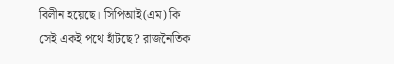বিলীন হয়েছে। সিপিআই(এম) কি সেই একই পথে হাঁটছে? রাজনৈতিক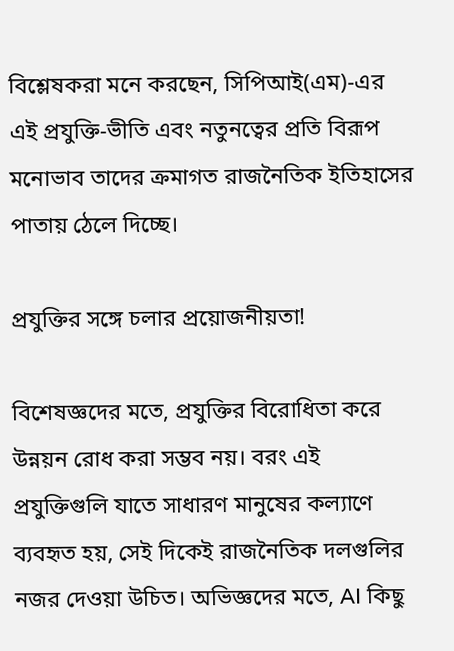বিশ্লেষকরা মনে করছেন, সিপিআই(এম)-এর এই প্রযুক্তি-ভীতি এবং নতুনত্বের প্রতি বিরূপ মনোভাব তাদের ক্রমাগত রাজনৈতিক ইতিহাসের পাতায় ঠেলে দিচ্ছে।

প্রযুক্তির সঙ্গে চলার প্রয়োজনীয়তা!

বিশেষজ্ঞদের মতে, প্রযুক্তির বিরোধিতা করে উন্নয়ন রোধ করা সম্ভব নয়। বরং এই প্রযুক্তিগুলি যাতে সাধারণ মানুষের কল্যাণে ব্যবহৃত হয়, সেই দিকেই রাজনৈতিক দলগুলির নজর দেওয়া উচিত। অভিজ্ঞদের মতে, AI কিছু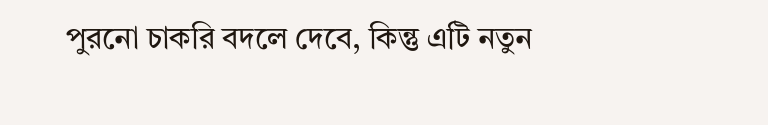পুরনো চাকরি বদলে দেবে, কিন্তু এটি নতুন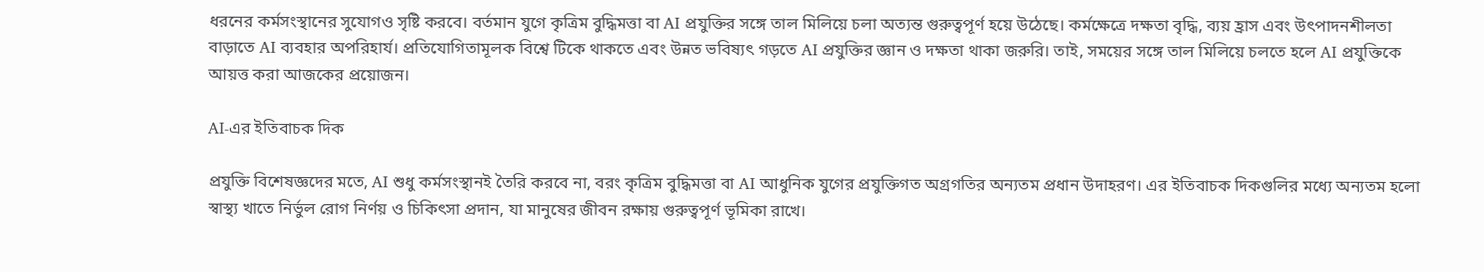ধরনের কর্মসংস্থানের সুযোগও সৃষ্টি করবে। বর্তমান যুগে কৃত্রিম বুদ্ধিমত্তা বা AI প্রযুক্তির সঙ্গে তাল মিলিয়ে চলা অত্যন্ত গুরুত্বপূর্ণ হয়ে উঠেছে। কর্মক্ষেত্রে দক্ষতা বৃদ্ধি, ব্যয় হ্রাস এবং উৎপাদনশীলতা বাড়াতে AI ব্যবহার অপরিহার্য। প্রতিযোগিতামূলক বিশ্বে টিকে থাকতে এবং উন্নত ভবিষ্যৎ গড়তে AI প্রযুক্তির জ্ঞান ও দক্ষতা থাকা জরুরি। তাই, সময়ের সঙ্গে তাল মিলিয়ে চলতে হলে AI প্রযুক্তিকে আয়ত্ত করা আজকের প্রয়োজন।

AI-এর ইতিবাচক দিক

প্রযুক্তি বিশেষজ্ঞদের মতে, AI শুধু কর্মসংস্থানই তৈরি করবে না, বরং কৃত্রিম বুদ্ধিমত্তা বা AI আধুনিক যুগের প্রযুক্তিগত অগ্রগতির অন্যতম প্রধান উদাহরণ। এর ইতিবাচক দিকগুলির মধ্যে অন্যতম হলো স্বাস্থ্য খাতে নির্ভুল রোগ নির্ণয় ও চিকিৎসা প্রদান, যা মানুষের জীবন রক্ষায় গুরুত্বপূর্ণ ভূমিকা রাখে।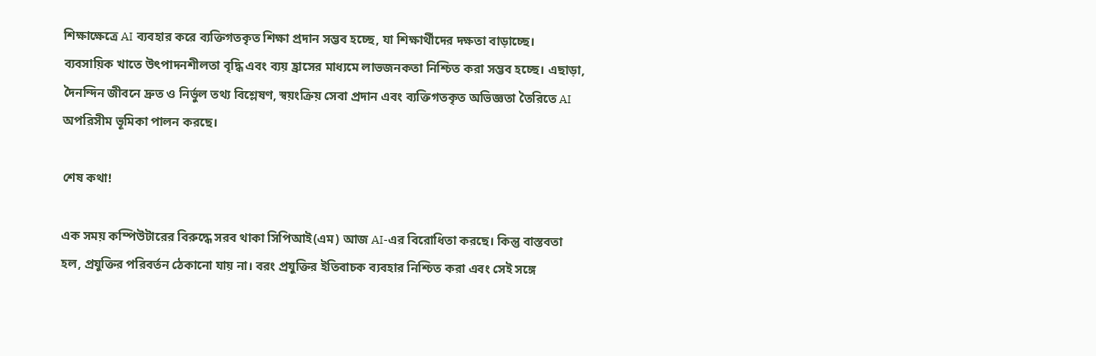শিক্ষাক্ষেত্রে AI ব্যবহার করে ব্যক্তিগতকৃত শিক্ষা প্রদান সম্ভব হচ্ছে, যা শিক্ষার্থীদের দক্ষতা বাড়াচ্ছে। ব্যবসায়িক খাতে উৎপাদনশীলতা বৃদ্ধি এবং ব্যয় হ্রাসের মাধ্যমে লাভজনকতা নিশ্চিত করা সম্ভব হচ্ছে। এছাড়া, দৈনন্দিন জীবনে দ্রুত ও নির্ভুল তথ্য বিশ্লেষণ, স্বয়ংক্রিয় সেবা প্রদান এবং ব্যক্তিগতকৃত অভিজ্ঞতা তৈরিতে AI অপরিসীম ভূমিকা পালন করছে।

শেষ কথা!

এক সময় কম্পিউটারের বিরুদ্ধে সরব থাকা সিপিআই(এম) আজ AI-এর বিরোধিতা করছে। কিন্তু বাস্তবতা হল, প্রযুক্তির পরিবর্তন ঠেকানো যায় না। বরং প্রযুক্তির ইতিবাচক ব্যবহার নিশ্চিত করা এবং সেই সঙ্গে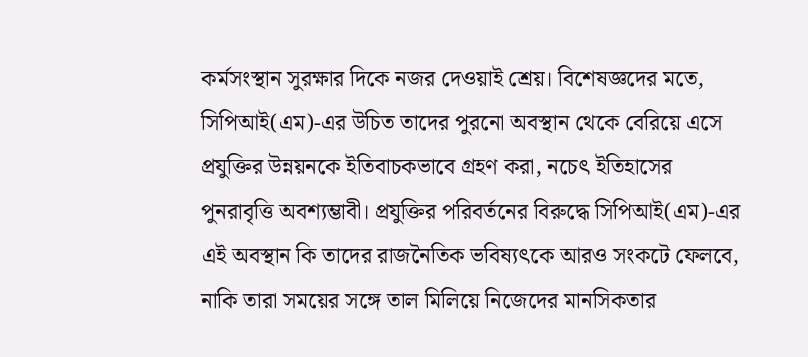কর্মসংস্থান সুরক্ষার দিকে নজর দেওয়াই শ্রেয়। বিশেষজ্ঞদের মতে, সিপিআই(এম)-এর উচিত তাদের পুরনো অবস্থান থেকে বেরিয়ে এসে প্রযুক্তির উন্নয়নকে ইতিবাচকভাবে গ্রহণ করা, নচেৎ ইতিহাসের পুনরাবৃত্তি অবশ্যম্ভাবী। প্রযুক্তির পরিবর্তনের বিরুদ্ধে সিপিআই(এম)-এর এই অবস্থান কি তাদের রাজনৈতিক ভবিষ্যৎকে আরও সংকটে ফেলবে, নাকি তারা সময়ের সঙ্গে তাল মিলিয়ে নিজেদের মানসিকতার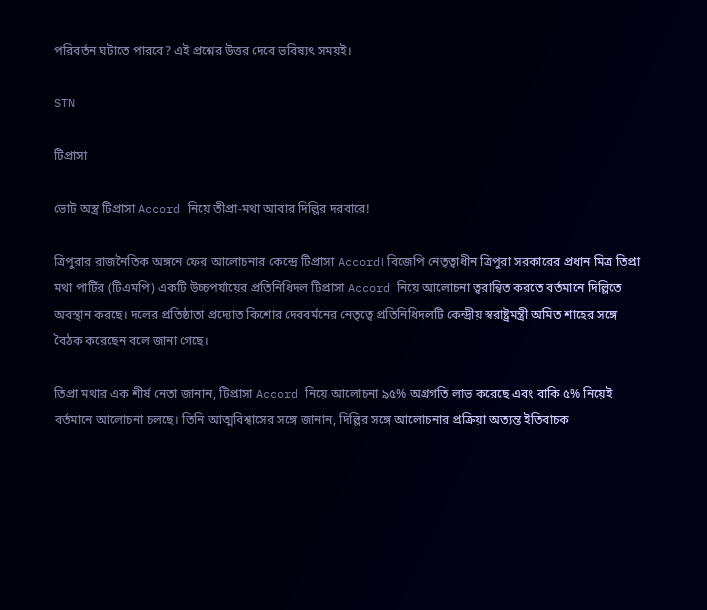পরিবর্তন ঘটাতে পারবে? এই প্রশ্নের উত্তর দেবে ভবিষ্যৎ সময়ই।

STN

টিপ্রাসা

ভোট অস্ত্র টিপ্রাসা Accord নিয়ে তীপ্রা-মথা আবার দিল্লির দরবারে!

ত্রিপুরার রাজনৈতিক অঙ্গনে ফের আলোচনার কেন্দ্রে টিপ্রাসা Accord। বিজেপি নেতৃত্বাধীন ত্রিপুরা সরকারের প্রধান মিত্র তিপ্রা মথা পার্টির (টিএমপি) একটি উচ্চপর্যায়ের প্রতিনিধিদল টিপ্রাসা Accord নিয়ে আলোচনা ত্বরান্বিত করতে বর্তমানে দিল্লিতে অবস্থান করছে। দলের প্রতিষ্ঠাতা প্রদ্যোত কিশোর দেববর্মনের নেতৃত্বে প্রতিনিধিদলটি কেন্দ্রীয় স্বরাষ্ট্রমন্ত্রী অমিত শাহের সঙ্গে বৈঠক করেছেন বলে জানা গেছে।

তিপ্রা মথার এক শীর্ষ নেতা জানান, টিপ্রাসা Accord নিয়ে আলোচনা ৯৫% অগ্রগতি লাভ করেছে এবং বাকি ৫% নিয়েই বর্তমানে আলোচনা চলছে। তিনি আত্মবিশ্বাসের সঙ্গে জানান, দিল্লির সঙ্গে আলোচনার প্রক্রিয়া অত্যন্ত ইতিবাচক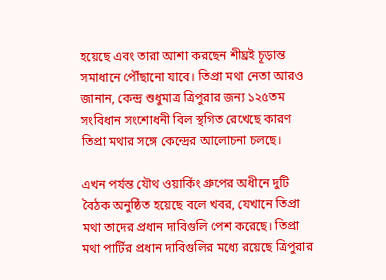হয়েছে এবং তারা আশা করছেন শীঘ্রই চূড়ান্ত সমাধানে পৌঁছানো যাবে। তিপ্রা মথা নেতা আরও জানান, কেন্দ্র শুধুমাত্র ত্রিপুরার জন্য ১২৫তম সংবিধান সংশোধনী বিল স্থগিত রেখেছে কারণ তিপ্রা মথার সঙ্গে কেন্দ্রের আলোচনা চলছে।

এখন পর্যন্ত যৌথ ওয়ার্কিং গ্রুপের অধীনে দুটি বৈঠক অনুষ্ঠিত হয়েছে বলে খবর, যেখানে তিপ্রা মথা তাদের প্রধান দাবিগুলি পেশ করেছে। তিপ্রা মথা পার্টির প্রধান দাবিগুলির মধ্যে রয়েছে ত্রিপুরার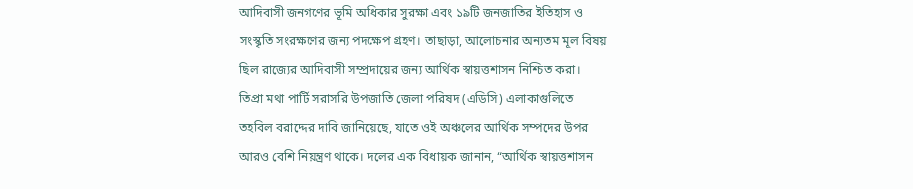আদিবাসী জনগণের ভূমি অধিকার সুরক্ষা এবং ১৯টি জনজাতির ইতিহাস ও সংস্কৃতি সংরক্ষণের জন্য পদক্ষেপ গ্রহণ। তাছাড়া, আলোচনার অন্যতম মূল বিষয় ছিল রাজ্যের আদিবাসী সম্প্রদায়ের জন্য আর্থিক স্বায়ত্তশাসন নিশ্চিত করা। তিপ্রা মথা পার্টি সরাসরি উপজাতি জেলা পরিষদ (এডিসি) এলাকাগুলিতে তহবিল বরাদ্দের দাবি জানিয়েছে, যাতে ওই অঞ্চলের আর্থিক সম্পদের উপর আরও বেশি নিয়ন্ত্রণ থাকে। দলের এক বিধায়ক জানান, “আর্থিক স্বায়ত্তশাসন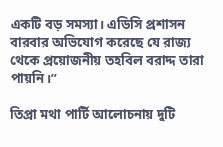একটি বড় সমস্যা। এডিসি প্রশাসন বারবার অভিযোগ করেছে যে রাজ্য থেকে প্রয়োজনীয় তহবিল বরাদ্দ তারা পায়নি।”

তিপ্রা মথা পার্টি আলোচনায় দুটি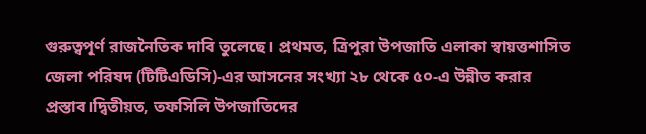গুরুত্বপূর্ণ রাজনৈতিক দাবি তুলেছে। প্রথমত, ত্রিপুরা উপজাতি এলাকা স্বায়ত্তশাসিত জেলা পরিষদ (টিটিএডিসি)-এর আসনের সংখ্যা ২৮ থেকে ৫০-এ উন্নীত করার প্রস্তাব।দ্বিতীয়ত, তফসিলি উপজাতিদের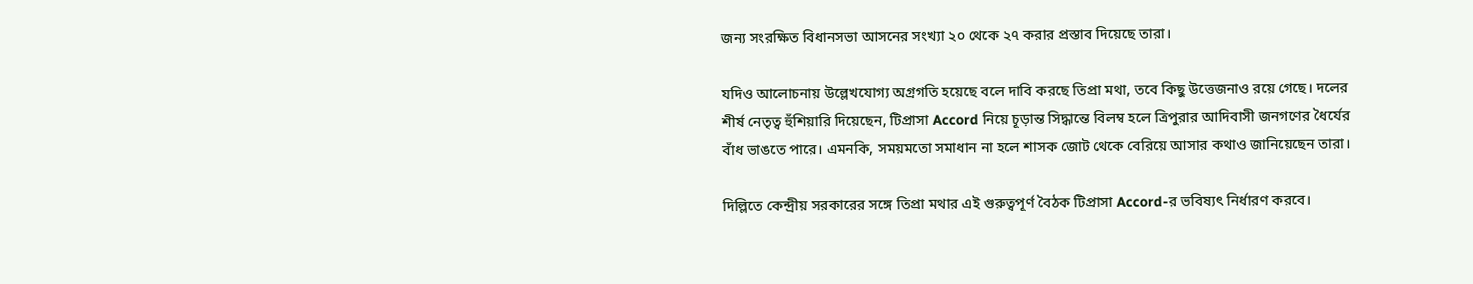জন্য সংরক্ষিত বিধানসভা আসনের সংখ্যা ২০ থেকে ২৭ করার প্রস্তাব দিয়েছে তারা।

যদিও আলোচনায় উল্লেখযোগ্য অগ্রগতি হয়েছে বলে দাবি করছে তিপ্রা মথা, তবে কিছু উত্তেজনাও রয়ে গেছে। দলের শীর্ষ নেতৃত্ব হুঁশিয়ারি দিয়েছেন, টিপ্রাসা Accord নিয়ে চূড়ান্ত সিদ্ধান্তে বিলম্ব হলে ত্রিপুরার আদিবাসী জনগণের ধৈর্যের বাঁধ ভাঙতে পারে। এমনকি, সময়মতো সমাধান না হলে শাসক জোট থেকে বেরিয়ে আসার কথাও জানিয়েছেন তারা।

দিল্লিতে কেন্দ্রীয় সরকারের সঙ্গে তিপ্রা মথার এই গুরুত্বপূর্ণ বৈঠক টিপ্রাসা Accord-র ভবিষ্যৎ নির্ধারণ করবে।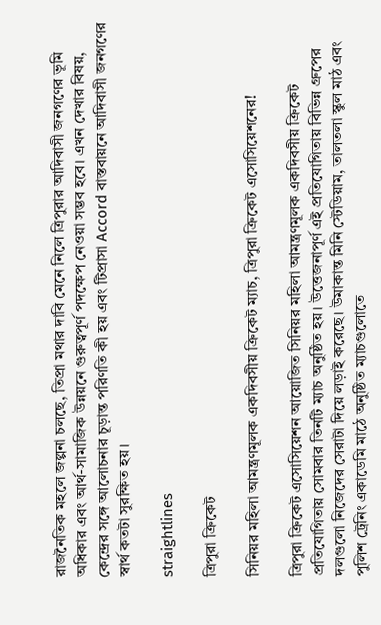রাজনৈতিক মহলে জল্পনা চলছে, তিপ্রা মথার দাবি মেনে নিলে ত্রিপুরার আদিবাসী জনগণের ভূমি অধিকার এবং আর্থ-সামাজিক উন্নয়নে গুরুত্বপূর্ণ পদক্ষেপ নেওয়া সম্ভব হবে। এখন দেখার বিষয়, কেন্দ্রের সঙ্গে আলোচনার চূড়ান্ত পরিণতি কী হয় এবং টিপ্রাসা Accord বাস্তবায়নে আদিবাসী জনগণের স্বার্থ কতটা সুরক্ষিত হয়।

straightlines

ত্রিপুরা ক্রিকেট

সিনিয়র মহিলা আমন্ত্রণমূলক একদিবসীয় ক্রিকেট ম্যাচ, ত্রিপুরা ক্রিকেট এসোসিয়েশনের!

ত্রিপুরা ক্রিকেট এসোসিয়েশন আয়োজিত সিনিয়র মহিলা আমন্ত্রণমূলক একদিবসীয় ক্রিকেট প্রতিযোগিতায় সোমবার তিনটি ম্যাচ অনুষ্ঠিত হয়। উত্তেজনাপূর্ণ এই প্রতিযোগিতায় বিভিন্ন গ্রুপের দলগুলো নিজেদের সেরাটা দিয়ে লড়াই করেছে। উমাকান্ত মিনি স্টেডিয়াম, তালতলা স্কুল মাঠ এবং পুলিশ ট্রেনিং একাডেমি মাঠে অনুষ্ঠিত ম্যাচগুলোতে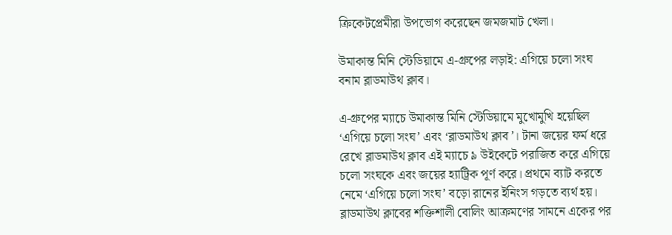ক্রিকেটপ্রেমীরা উপভোগ করেছেন জমজমাট খেলা।

উমাকান্ত মিনি স্টেডিয়ামে এ-গ্রুপের লড়াই: এগিয়ে চলো সংঘ বনাম ব্লাডমাউথ ক্লাব।

এ-গ্রুপের ম্যাচে উমাকান্ত মিনি স্টেডিয়ামে মুখোমুখি হয়েছিল ‘এগিয়ে চলো সংঘ’ এবং ‘ব্লাডমাউথ ক্লাব’। টানা জয়ের ফর্ম ধরে রেখে ব্লাডমাউথ ক্লাব এই ম্যাচে ৯ উইকেটে পরাজিত করে এগিয়ে চলো সংঘকে এবং জয়ের হ্যাট্রিক পূর্ণ করে। প্রথমে ব্যাট করতে নেমে ‘এগিয়ে চলো সংঘ’ বড়ো রানের ইনিংস গড়তে ব্যর্থ হয়। ব্লাডমাউথ ক্লাবের শক্তিশালী বোলিং আক্রমণের সামনে একের পর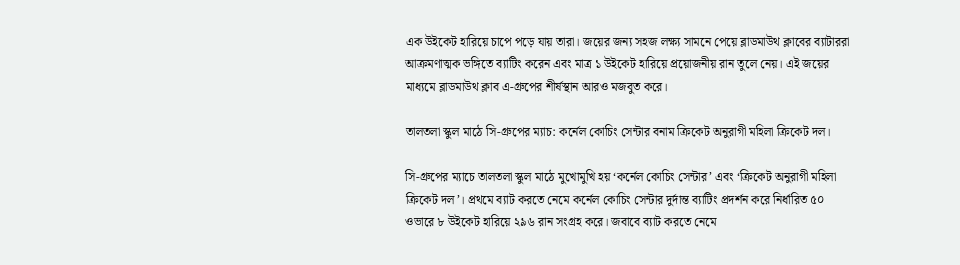এক উইকেট হারিয়ে চাপে পড়ে যায় তারা। জয়ের জন্য সহজ লক্ষ্য সামনে পেয়ে ব্লাডমাউথ ক্লাবের ব্যাটাররা আক্রমণাত্মক ভঙ্গিতে ব্যাটিং করেন এবং মাত্র ১ উইকেট হারিয়ে প্রয়োজনীয় রান তুলে নেয়। এই জয়ের মাধ্যমে ব্লাডমাউথ ক্লাব এ-গ্রুপের শীর্ষস্থান আরও মজবুত করে।

তালতলা স্কুল মাঠে সি-গ্রুপের ম্যাচ: কর্নেল কোচিং সেন্টার বনাম ক্রিকেট অনুরাগী মহিলা ক্রিকেট দল।

সি-গ্রুপের ম্যাচে তালতলা স্কুল মাঠে মুখোমুখি হয় ‘কর্নেল কোচিং সেন্টার’ এবং ‘ক্রিকেট অনুরাগী মহিলা ক্রিকেট দল’। প্রথমে ব্যাট করতে নেমে কর্নেল কোচিং সেন্টার দুর্দান্ত ব্যাটিং প্রদর্শন করে নির্ধারিত ৫০ ওভারে ৮ উইকেট হারিয়ে ২৯৬ রান সংগ্রহ করে। জবাবে ব্যাট করতে নেমে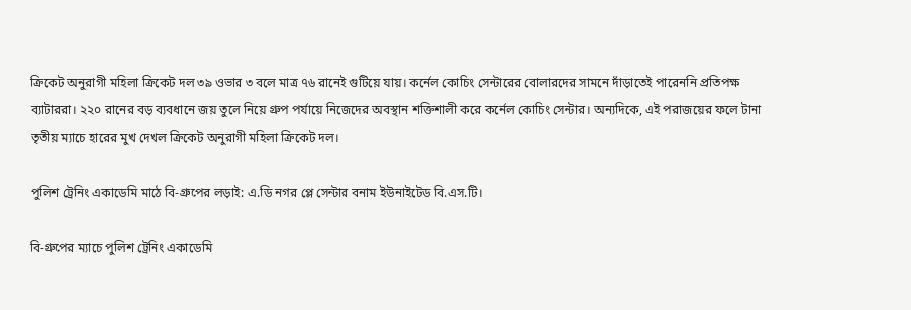ক্রিকেট অনুরাগী মহিলা ক্রিকেট দল ৩৯ ওভার ৩ বলে মাত্র ৭৬ রানেই গুটিয়ে যায়। কর্নেল কোচিং সেন্টারের বোলারদের সামনে দাঁড়াতেই পারেননি প্রতিপক্ষ ব্যাটাররা। ২২০ রানের বড় ব্যবধানে জয় তুলে নিয়ে গ্রুপ পর্যায়ে নিজেদের অবস্থান শক্তিশালী করে কর্নেল কোচিং সেন্টার। অন্যদিকে, এই পরাজয়ের ফলে টানা তৃতীয় ম্যাচে হারের মুখ দেখল ক্রিকেট অনুরাগী মহিলা ক্রিকেট দল।

পুলিশ ট্রেনিং একাডেমি মাঠে বি-গ্রুপের লড়াই: এ.ডি নগর প্লে সেন্টার বনাম ইউনাইটেড বি.এস.টি।

বি-গ্রুপের ম্যাচে পুলিশ ট্রেনিং একাডেমি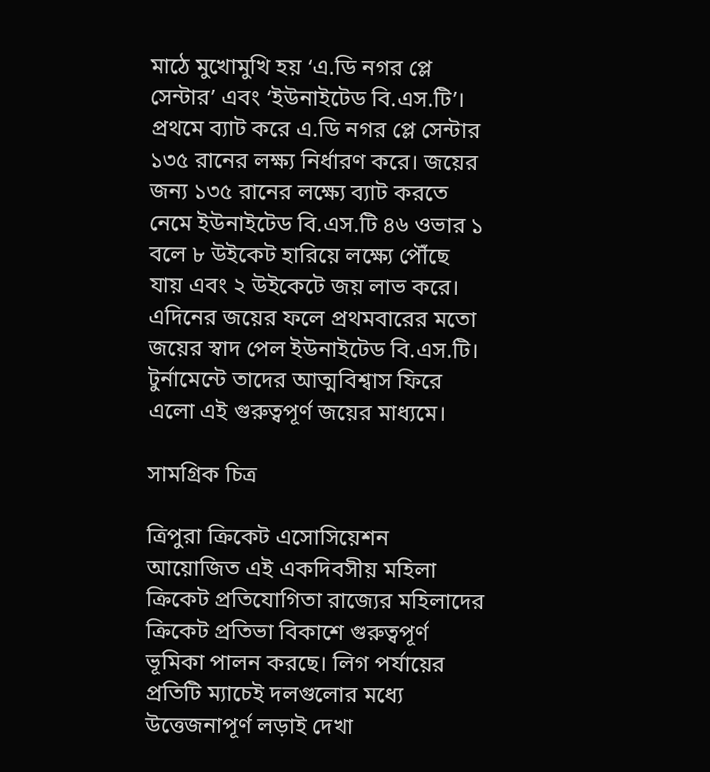মাঠে মুখোমুখি হয় ‘এ.ডি নগর প্লে সেন্টার’ এবং ‘ইউনাইটেড বি.এস.টি’। প্রথমে ব্যাট করে এ.ডি নগর প্লে সেন্টার ১৩৫ রানের লক্ষ্য নির্ধারণ করে। জয়ের জন্য ১৩৫ রানের লক্ষ্যে ব্যাট করতে নেমে ইউনাইটেড বি.এস.টি ৪৬ ওভার ১ বলে ৮ উইকেট হারিয়ে লক্ষ্যে পৌঁছে যায় এবং ২ উইকেটে জয় লাভ করে। এদিনের জয়ের ফলে প্রথমবারের মতো জয়ের স্বাদ পেল ইউনাইটেড বি.এস.টি। টুর্নামেন্টে তাদের আত্মবিশ্বাস ফিরে এলো এই গুরুত্বপূর্ণ জয়ের মাধ্যমে।

সামগ্রিক চিত্র

ত্রিপুরা ক্রিকেট এসোসিয়েশন আয়োজিত এই একদিবসীয় মহিলা ক্রিকেট প্রতিযোগিতা রাজ্যের মহিলাদের ক্রিকেট প্রতিভা বিকাশে গুরুত্বপূর্ণ ভূমিকা পালন করছে। লিগ পর্যায়ের প্রতিটি ম্যাচেই দলগুলোর মধ্যে উত্তেজনাপূর্ণ লড়াই দেখা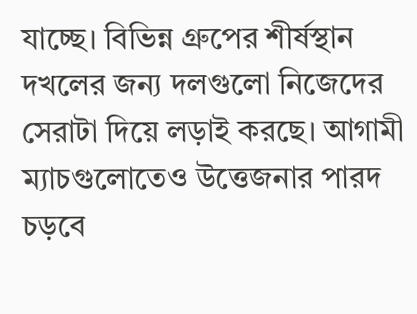যাচ্ছে। বিভিন্ন গ্রুপের শীর্ষস্থান দখলের জন্য দলগুলো নিজেদের সেরাটা দিয়ে লড়াই করছে। আগামী ম্যাচগুলোতেও উত্তেজনার পারদ চড়বে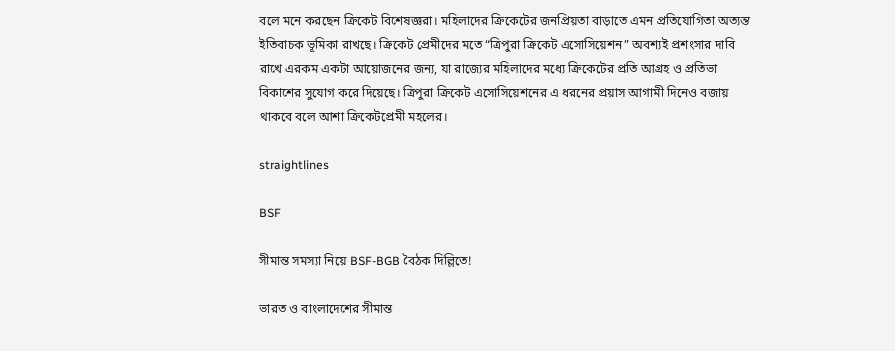বলে মনে করছেন ক্রিকেট বিশেষজ্ঞরা। মহিলাদের ক্রিকেটের জনপ্রিয়তা বাড়াতে এমন প্রতিযোগিতা অত্যন্ত ইতিবাচক ভূমিকা রাখছে। ক্রিকেট প্রেমীদের মতে “ত্রিপুরা ক্রিকেট এসোসিয়েশন” অবশ্যই প্রশংসার দাবি রাখে এরকম একটা আয়োজনের জন্য, যা রাজ্যের মহিলাদের মধ্যে ক্রিকেটের প্রতি আগ্রহ ও প্রতিভা বিকাশের সুযোগ করে দিয়েছে। ত্রিপুরা ক্রিকেট এসোসিয়েশনের এ ধরনের প্রয়াস আগামী দিনেও বজায় থাকবে বলে আশা ক্রিকেটপ্রেমী মহলের।

straightlines

BSF

সীমান্ত সমস্যা নিয়ে BSF-BGB বৈঠক দিল্লিতে!

ভারত ও বাংলাদেশের সীমান্ত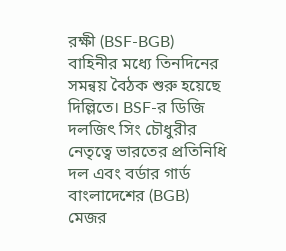রক্ষী (BSF-BGB) বাহিনীর মধ্যে তিনদিনের সমন্বয় বৈঠক শুরু হয়েছে দিল্লিতে। BSF-র ডিজি দলজিৎ সিং চৌধুরীর নেতৃত্বে ভারতের প্রতিনিধি দল এবং বর্ডার গার্ড বাংলাদেশের (BGB) মেজর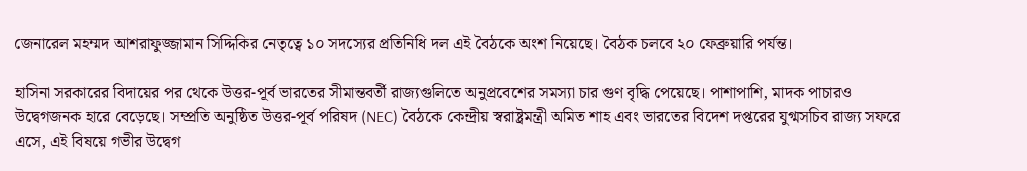জেনারেল মহম্মদ আশরাফুজ্জামান সিদ্দিকির নেতৃত্বে ১০ সদস্যের প্রতিনিধি দল এই বৈঠকে অংশ নিয়েছে। বৈঠক চলবে ২০ ফেব্রুয়ারি পর্যন্ত।

হাসিনা সরকারের বিদায়ের পর থেকে উত্তর-পূর্ব ভারতের সীমান্তবর্তী রাজ্যগুলিতে অনুপ্রবেশের সমস্যা চার গুণ বৃদ্ধি পেয়েছে। পাশাপাশি, মাদক পাচারও উদ্বেগজনক হারে বেড়েছে। সম্প্রতি অনুষ্ঠিত উত্তর-পূর্ব পরিষদ (NEC) বৈঠকে কেন্দ্রীয় স্বরাষ্ট্রমন্ত্রী অমিত শাহ এবং ভারতের বিদেশ দপ্তরের যুগ্মসচিব রাজ্য সফরে এসে, এই বিষয়ে গভীর উদ্বেগ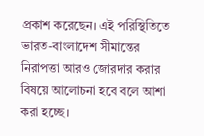প্রকাশ করেছেন। এই পরিস্থিতিতে ভারত-বাংলাদেশ সীমান্তের নিরাপত্তা আরও জোরদার করার বিষয়ে আলোচনা হবে বলে আশা করা হচ্ছে।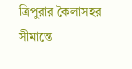ত্রিপুরার কৈলাসহর সীমান্তে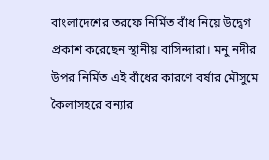বাংলাদেশের তরফে নির্মিত বাঁধ নিয়ে উদ্বেগ প্রকাশ করেছেন স্থানীয় বাসিন্দারা। মনু নদীর উপর নির্মিত এই বাঁধের কারণে বর্ষার মৌসুমে কৈলাসহরে বন্যার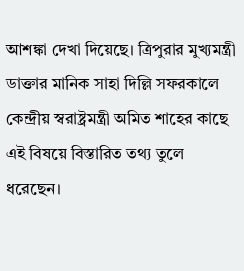আশঙ্কা দেখা দিয়েছে। ত্রিপুরার মুখ্যমন্ত্রী ডাক্তার মানিক সাহা দিল্লি সফরকালে কেন্দ্রীয় স্বরাষ্ট্রমন্ত্রী অমিত শাহের কাছে এই বিষয়ে বিস্তারিত তথ্য তুলে ধরেছেন।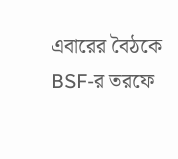এবারের বৈঠকে BSF-র তরফে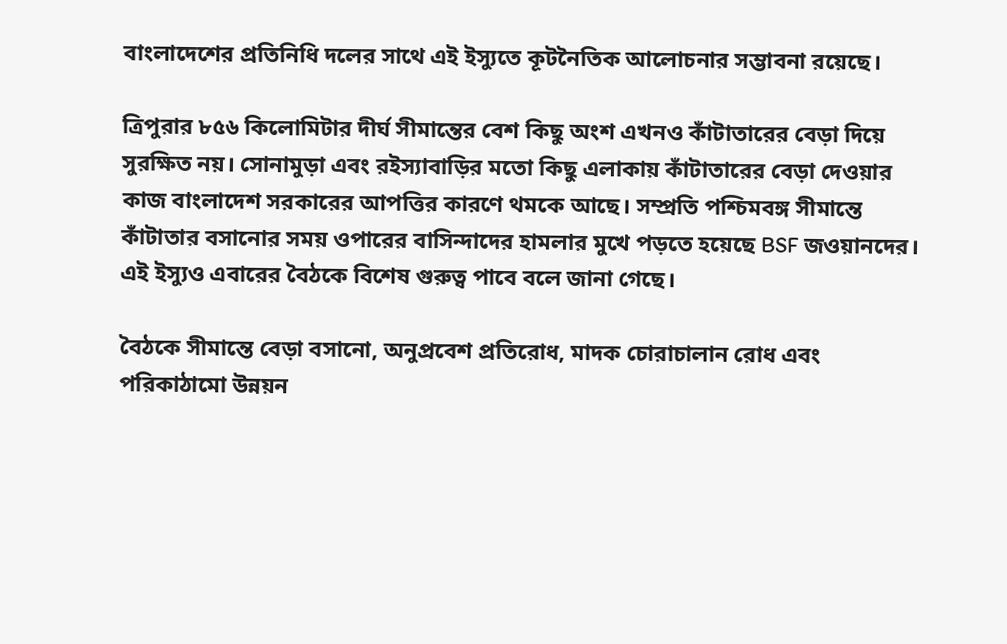বাংলাদেশের প্রতিনিধি দলের সাথে এই ইস্যুতে কূটনৈতিক আলোচনার সম্ভাবনা রয়েছে।

ত্রিপুরার ৮৫৬ কিলোমিটার দীর্ঘ সীমান্তের বেশ কিছু অংশ এখনও কাঁটাতারের বেড়া দিয়ে সুরক্ষিত নয়। সোনামুড়া এবং রইস্যাবাড়ির মতো কিছু এলাকায় কাঁটাতারের বেড়া দেওয়ার কাজ বাংলাদেশ সরকারের আপত্তির কারণে থমকে আছে। সম্প্রতি পশ্চিমবঙ্গ সীমান্তে কাঁটাতার বসানোর সময় ওপারের বাসিন্দাদের হামলার মুখে পড়তে হয়েছে BSF জওয়ানদের। এই ইস্যুও এবারের বৈঠকে বিশেষ গুরুত্ব পাবে বলে জানা গেছে।

বৈঠকে সীমান্তে বেড়া বসানো, অনুপ্রবেশ প্রতিরোধ, মাদক চোরাচালান রোধ এবং পরিকাঠামো উন্নয়ন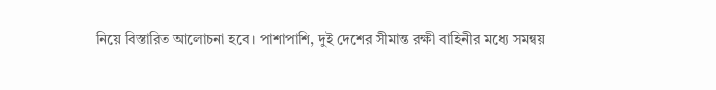নিয়ে বিস্তারিত আলোচনা হবে। পাশাপাশি, দুই দেশের সীমান্ত রক্ষী বাহিনীর মধ্যে সমন্বয়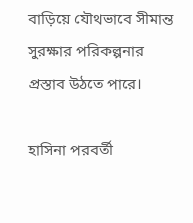বাড়িয়ে যৌথভাবে সীমান্ত সুরক্ষার পরিকল্পনার প্রস্তাব উঠতে পারে।

হাসিনা পরবর্তী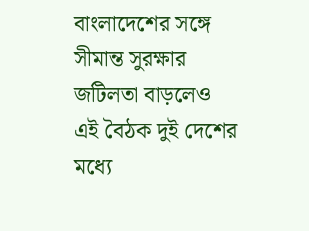বাংলাদেশের সঙ্গে সীমান্ত সুরক্ষার জটিলতা বাড়লেও এই বৈঠক দুই দেশের মধ্যে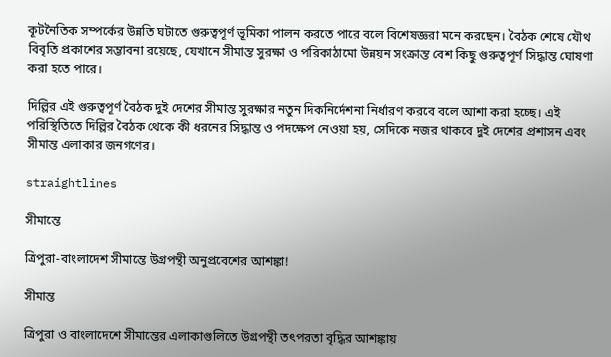কূটনৈতিক সম্পর্কের উন্নতি ঘটাতে গুরুত্বপূর্ণ ভূমিকা পালন করতে পারে বলে বিশেষজ্ঞরা মনে করছেন। বৈঠক শেষে যৌথ বিবৃতি প্রকাশের সম্ভাবনা রয়েছে, যেখানে সীমান্ত সুরক্ষা ও পরিকাঠামো উন্নয়ন সংক্রান্ত বেশ কিছু গুরুত্বপূর্ণ সিদ্ধান্ত ঘোষণা করা হতে পারে।

দিল্লির এই গুরুত্বপূর্ণ বৈঠক দুই দেশের সীমান্ত সুরক্ষার নতুন দিকনির্দেশনা নির্ধারণ করবে বলে আশা করা হচ্ছে। এই পরিস্থিতিতে দিল্লির বৈঠক থেকে কী ধরনের সিদ্ধান্ত ও পদক্ষেপ নেওয়া হয়, সেদিকে নজর থাকবে দুই দেশের প্রশাসন এবং সীমান্ত এলাকার জনগণের।

straightlines

সীমান্তে

ত্রিপুরা-বাংলাদেশ সীমান্তে উগ্রপন্থী অনুপ্রবেশের আশঙ্কা!

সীমান্ত

ত্রিপুরা ও বাংলাদেশে সীমান্তের এলাকাগুলিতে উগ্রপন্থী তৎপরতা বৃদ্ধির আশঙ্কায়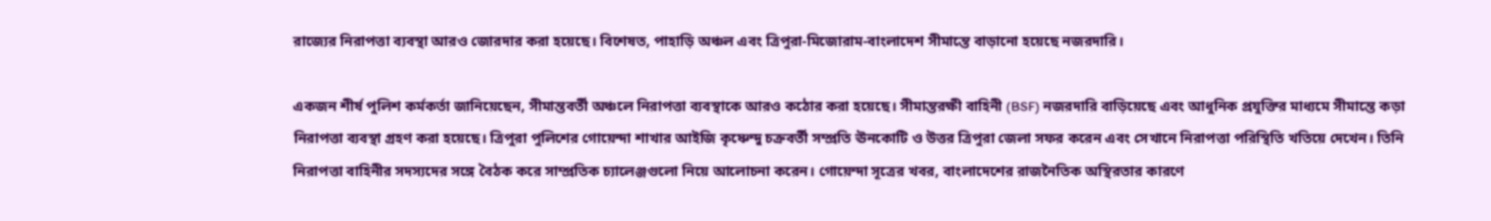রাজ্যের নিরাপত্তা ব্যবস্থা আরও জোরদার করা হয়েছে। বিশেষত, পাহাড়ি অঞ্চল এবং ত্রিপুরা-মিজোরাম-বাংলাদেশ সীমান্তে বাড়ানো হয়েছে নজরদারি।

একজন শীর্ষ পুলিশ কর্মকর্তা জানিয়েছেন, সীমান্তবর্তী অঞ্চলে নিরাপত্তা ব্যবস্থাকে আরও কঠোর করা হয়েছে। সীমান্তরক্ষী বাহিনী (BSF) নজরদারি বাড়িয়েছে এবং আধুনিক প্রযুক্তির মাধ্যমে সীমান্তে কড়া নিরাপত্তা ব্যবস্থা গ্রহণ করা হয়েছে। ত্রিপুরা পুলিশের গোয়েন্দা শাখার আইজি কৃষ্ণেন্দু চক্রবর্তী সম্প্রতি ঊনকোটি ও উত্তর ত্রিপুরা জেলা সফর করেন এবং সেখানে নিরাপত্তা পরিস্থিতি খতিয়ে দেখেন। তিনি নিরাপত্তা বাহিনীর সদস্যদের সঙ্গে বৈঠক করে সাম্প্রতিক চ্যালেঞ্জগুলো নিয়ে আলোচনা করেন। গোয়েন্দা সূত্রের খবর, বাংলাদেশের রাজনৈতিক অস্থিরতার কারণে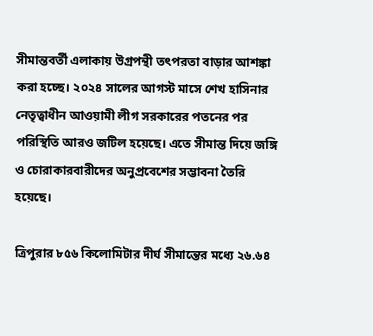সীমান্তবর্তী এলাকায় উগ্রপন্থী তৎপরতা বাড়ার আশঙ্কা করা হচ্ছে। ২০২৪ সালের আগস্ট মাসে শেখ হাসিনার নেতৃত্বাধীন আওয়ামী লীগ সরকারের পতনের পর পরিস্থিতি আরও জটিল হয়েছে। এতে সীমান্ত দিয়ে জঙ্গি ও চোরাকারবারীদের অনুপ্রবেশের সম্ভাবনা তৈরি হয়েছে।

ত্রিপুরার ৮৫৬ কিলোমিটার দীর্ঘ সীমান্তের মধ্যে ২৬.৬৪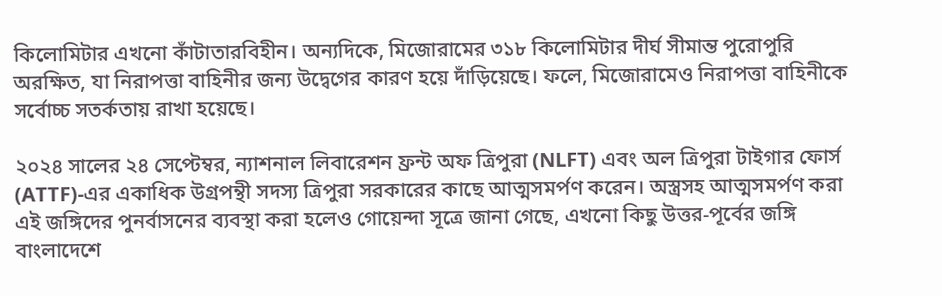কিলোমিটার এখনো কাঁটাতারবিহীন। অন্যদিকে, মিজোরামের ৩১৮ কিলোমিটার দীর্ঘ সীমান্ত পুরোপুরি অরক্ষিত, যা নিরাপত্তা বাহিনীর জন্য উদ্বেগের কারণ হয়ে দাঁড়িয়েছে। ফলে, মিজোরামেও নিরাপত্তা বাহিনীকে সর্বোচ্চ সতর্কতায় রাখা হয়েছে।

২০২৪ সালের ২৪ সেপ্টেম্বর, ন্যাশনাল লিবারেশন ফ্রন্ট অফ ত্রিপুরা (NLFT) এবং অল ত্রিপুরা টাইগার ফোর্স (ATTF)-এর একাধিক উগ্রপন্থী সদস্য ত্রিপুরা সরকারের কাছে আত্মসমর্পণ করেন। অস্ত্রসহ আত্মসমর্পণ করা এই জঙ্গিদের পুনর্বাসনের ব্যবস্থা করা হলেও গোয়েন্দা সূত্রে জানা গেছে, এখনো কিছু উত্তর-পূর্বের জঙ্গি বাংলাদেশে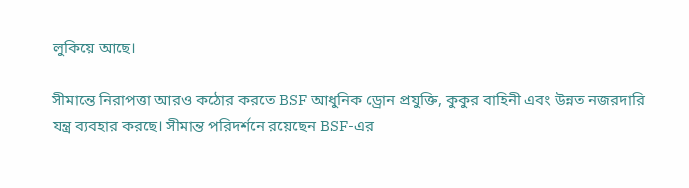লুকিয়ে আছে।

সীমান্তে নিরাপত্তা আরও কঠোর করতে BSF আধুনিক ড্রোন প্রযুক্তি, কুকুর বাহিনী এবং উন্নত নজরদারি যন্ত্র ব্যবহার করছে। সীমান্ত পরিদর্শনে রয়েছেন BSF-এর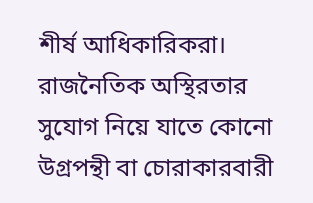শীর্ষ আধিকারিকরা। রাজনৈতিক অস্থিরতার সুযোগ নিয়ে যাতে কোনো উগ্রপন্থী বা চোরাকারবারী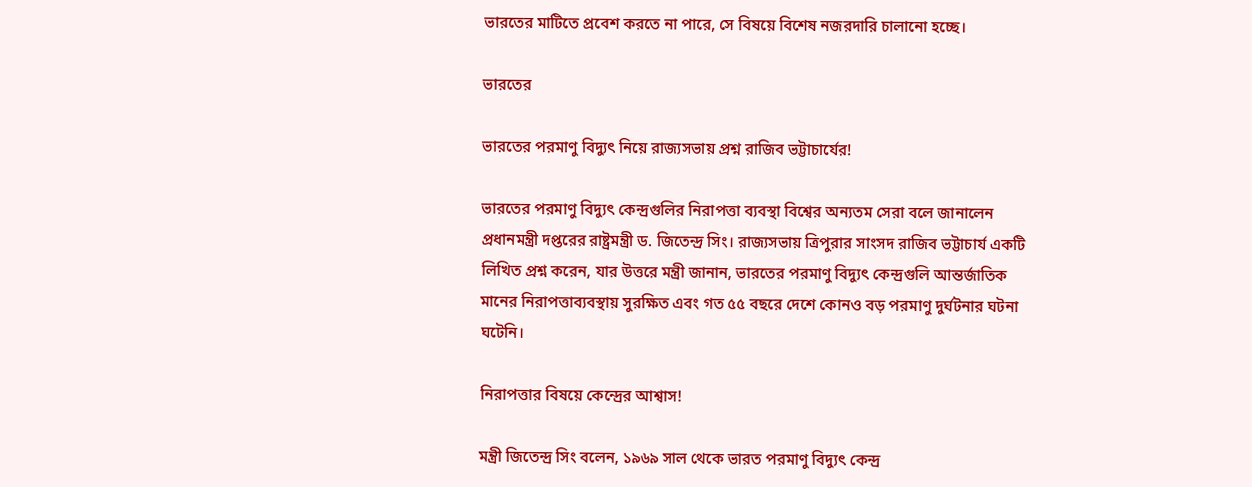ভারতের মাটিতে প্রবেশ করতে না পারে, সে বিষয়ে বিশেষ নজরদারি চালানো হচ্ছে।

ভারতের

ভারতের পরমাণু বিদ্যুৎ নিয়ে রাজ্যসভায় প্রশ্ন রাজিব ভট্টাচার্যের!

ভারতের পরমাণু বিদ্যুৎ কেন্দ্রগুলির নিরাপত্তা ব্যবস্থা বিশ্বের অন্যতম সেরা বলে জানালেন প্রধানমন্ত্রী দপ্তরের রাষ্ট্রমন্ত্রী ড. জিতেন্দ্র সিং। রাজ্যসভায় ত্রিপুরার সাংসদ রাজিব ভট্টাচার্য একটি লিখিত প্রশ্ন করেন, যার উত্তরে মন্ত্রী জানান, ভারতের পরমাণু বিদ্যুৎ কেন্দ্রগুলি আন্তর্জাতিক মানের নিরাপত্তাব্যবস্থায় সুরক্ষিত এবং গত ৫৫ বছরে দেশে কোনও বড় পরমাণু দুর্ঘটনার ঘটনা ঘটেনি।

নিরাপত্তার বিষয়ে কেন্দ্রের আশ্বাস!

মন্ত্রী জিতেন্দ্র সিং বলেন, ১৯৬৯ সাল থেকে ভারত পরমাণু বিদ্যুৎ কেন্দ্র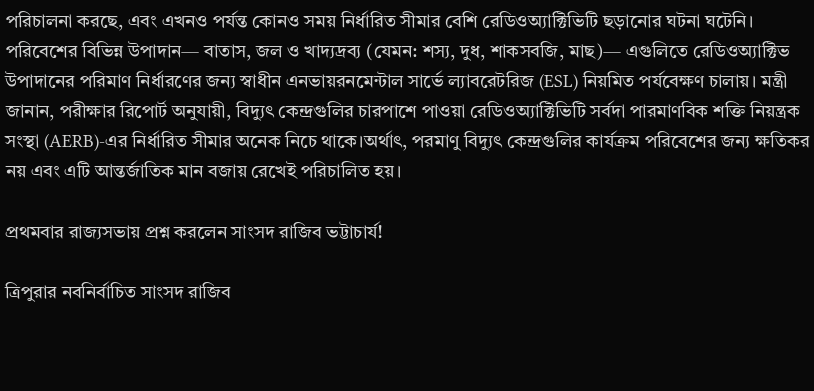পরিচালনা করছে, এবং এখনও পর্যন্ত কোনও সময় নির্ধারিত সীমার বেশি রেডিওঅ্যাক্টিভিটি ছড়ানোর ঘটনা ঘটেনি। পরিবেশের বিভিন্ন উপাদান— বাতাস, জল ও খাদ্যদ্রব্য (যেমন: শস্য, দুধ, শাকসবজি, মাছ)— এগুলিতে রেডিওঅ্যাক্টিভ উপাদানের পরিমাণ নির্ধারণের জন্য স্বাধীন এনভায়রনমেন্টাল সার্ভে ল্যাবরেটরিজ (ESL) নিয়মিত পর্যবেক্ষণ চালায়। মন্ত্রী জানান, পরীক্ষার রিপোর্ট অনুযায়ী, বিদ্যুৎ কেন্দ্রগুলির চারপাশে পাওয়া রেডিওঅ্যাক্টিভিটি সর্বদা পারমাণবিক শক্তি নিয়ন্ত্রক সংস্থা (AERB)-এর নির্ধারিত সীমার অনেক নিচে থাকে।অর্থাৎ, পরমাণু বিদ্যুৎ কেন্দ্রগুলির কার্যক্রম পরিবেশের জন্য ক্ষতিকর নয় এবং এটি আন্তর্জাতিক মান বজায় রেখেই পরিচালিত হয়।

প্রথমবার রাজ্যসভায় প্রশ্ন করলেন সাংসদ রাজিব ভট্টাচার্য!

ত্রিপুরার নবনির্বাচিত সাংসদ রাজিব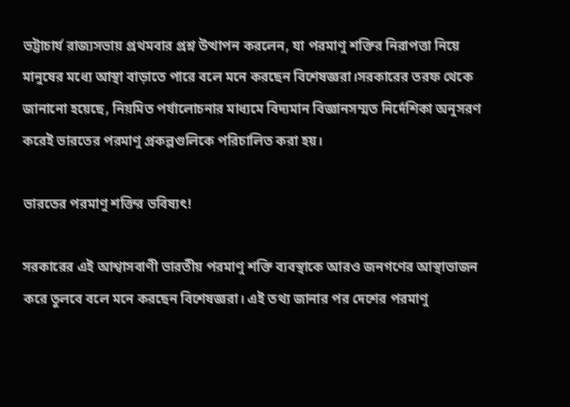ভট্টাচার্য রাজ্যসভায় প্রথমবার প্রশ্ন উত্থাপন করলেন, যা পরমাণু শক্তির নিরাপত্তা নিয়ে মানুষের মধ্যে আস্থা বাড়াতে পারে বলে মনে করছেন বিশেষজ্ঞরা।সরকারের তরফ থেকে জানানো হয়েছে, নিয়মিত পর্যালোচনার মাধ্যমে বিদ্যমান বিজ্ঞানসম্মত নির্দেশিকা অনুসরণ করেই ভারতের পরমাণু প্রকল্পগুলিকে পরিচালিত করা হয়।

ভারতের পরমাণু শক্তির ভবিষ্যৎ!

সরকারের এই আশ্বাসবাণী ভারতীয় পরমাণু শক্তি ব্যবস্থাকে আরও জনগণের আস্থাভাজন করে তুলবে বলে মনে করছেন বিশেষজ্ঞরা। এই তথ্য জানার পর দেশের পরমাণু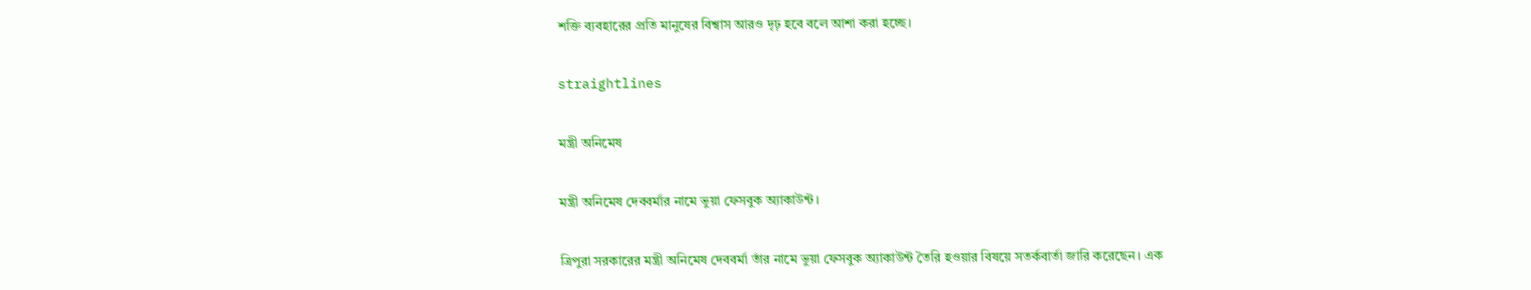শক্তি ব্যবহারের প্রতি মানুষের বিশ্বাস আরও দৃঢ় হবে বলে আশা করা হচ্ছে।

straightlines

মন্ত্রী অনিমেষ

মন্ত্রী অনিমেষ দেববর্মার নামে ভুয়া ফেসবুক অ্যাকাউন্ট।

ত্রিপুরা সরকারের মন্ত্রী অনিমেষ দেববর্মা তাঁর নামে ভুয়া ফেসবুক অ্যাকাউন্ট তৈরি হওয়ার বিষয়ে সতর্কবার্তা জারি করেছেন। এক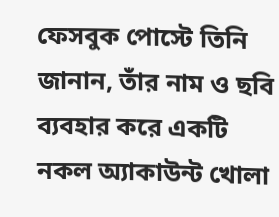ফেসবুক পোস্টে তিনি জানান, তাঁর নাম ও ছবি ব্যবহার করে একটি নকল অ্যাকাউন্ট খোলা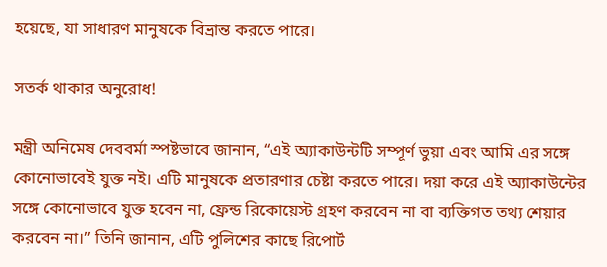হয়েছে, যা সাধারণ মানুষকে বিভ্রান্ত করতে পারে।

সতর্ক থাকার অনুরোধ!

মন্ত্রী অনিমেষ দেববর্মা স্পষ্টভাবে জানান, “এই অ্যাকাউন্টটি সম্পূর্ণ ভুয়া এবং আমি এর সঙ্গে কোনোভাবেই যুক্ত নই। এটি মানুষকে প্রতারণার চেষ্টা করতে পারে। দয়া করে এই অ্যাকাউন্টের সঙ্গে কোনোভাবে যুক্ত হবেন না, ফ্রেন্ড রিকোয়েস্ট গ্রহণ করবেন না বা ব্যক্তিগত তথ্য শেয়ার করবেন না।” তিনি জানান, এটি পুলিশের কাছে রিপোর্ট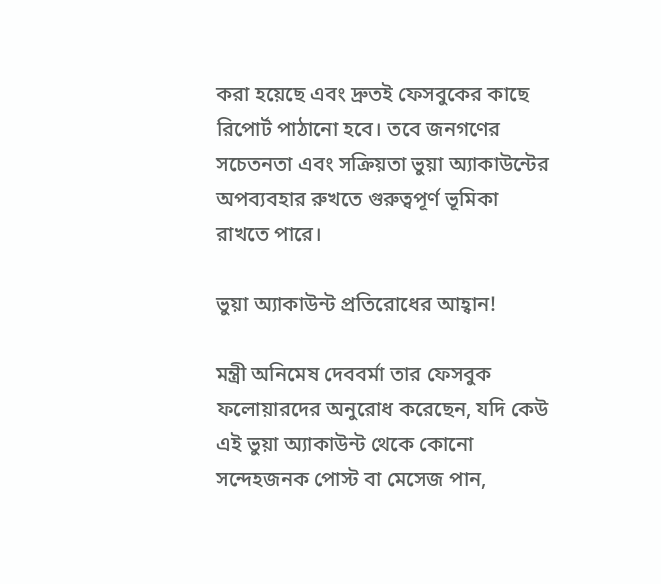করা হয়েছে এবং দ্রুতই ফেসবুকের কাছে রিপোর্ট পাঠানো হবে। তবে জনগণের সচেতনতা এবং সক্রিয়তা ভুয়া অ্যাকাউন্টের অপব্যবহার রুখতে গুরুত্বপূর্ণ ভূমিকা রাখতে পারে।

ভুয়া অ্যাকাউন্ট প্রতিরোধের আহ্বান!

মন্ত্রী অনিমেষ দেববর্মা তার ফেসবুক ফলোয়ারদের অনুরোধ করেছেন, যদি কেউ এই ভুয়া অ্যাকাউন্ট থেকে কোনো সন্দেহজনক পোস্ট বা মেসেজ পান,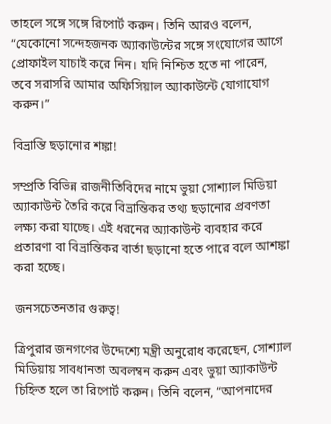তাহলে সঙ্গে সঙ্গে রিপোর্ট করুন। তিনি আরও বলেন, “যেকোনো সন্দেহজনক অ্যাকাউন্টের সঙ্গে সংযোগের আগে প্রোফাইল যাচাই করে নিন। যদি নিশ্চিত হতে না পারেন, তবে সরাসরি আমার অফিসিয়াল অ্যাকাউন্টে যোগাযোগ করুন।”

বিভ্রান্তি ছড়ানোর শঙ্কা!

সম্প্রতি বিভিন্ন রাজনীতিবিদের নামে ভুয়া সোশ্যাল মিডিয়া অ্যাকাউন্ট তৈরি করে বিভ্রান্তিকর তথ্য ছড়ানোর প্রবণতা লক্ষ্য করা যাচ্ছে। এই ধরনের অ্যাকাউন্ট ব্যবহার করে প্রতারণা বা বিভ্রান্তিকর বার্তা ছড়ানো হতে পারে বলে আশঙ্কা করা হচ্ছে।

জনসচেতনতার গুরুত্ব!

ত্রিপুরার জনগণের উদ্দেশ্যে মন্ত্রী অনুরোধ করেছেন, সোশ্যাল মিডিয়ায় সাবধানতা অবলম্বন করুন এবং ভুয়া অ্যাকাউন্ট চিহ্নিত হলে তা রিপোর্ট করুন। তিনি বলেন, “আপনাদের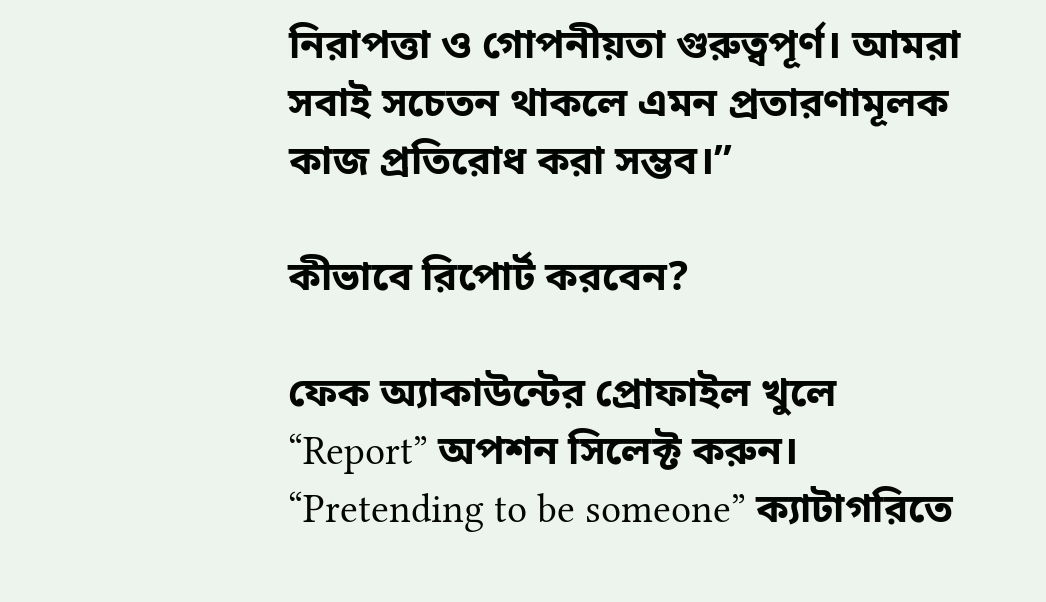নিরাপত্তা ও গোপনীয়তা গুরুত্বপূর্ণ। আমরা সবাই সচেতন থাকলে এমন প্রতারণামূলক কাজ প্রতিরোধ করা সম্ভব।”

কীভাবে রিপোর্ট করবেন?

ফেক অ্যাকাউন্টের প্রোফাইল খুলে “Report” অপশন সিলেক্ট করুন। “Pretending to be someone” ক্যাটাগরিতে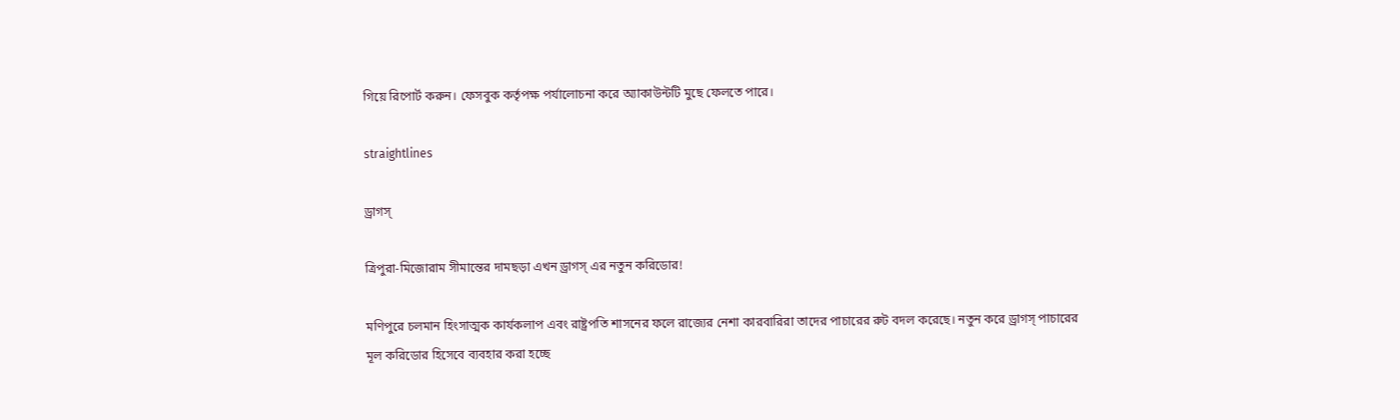গিয়ে রিপোর্ট করুন। ফেসবুক কর্তৃপক্ষ পর্যালোচনা করে অ্যাকাউন্টটি মুছে ফেলতে পারে।

straightlines

ড্রাগস্

ত্রিপুরা-মিজোরাম সীমান্তের দামছড়া এখন ড্রাগস্ এর নতুন করিডোর!

মণিপুরে চলমান হিংসাত্মক কার্যকলাপ এবং রাষ্ট্রপতি শাসনের ফলে রাজ্যের নেশা কারবারিরা তাদের পাচারের রুট বদল করেছে। নতুন করে ড্রাগস্ পাচারের মূল করিডোর হিসেবে ব্যবহার করা হচ্ছে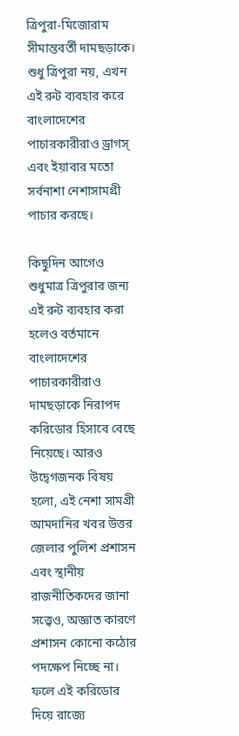ত্রিপুরা-মিজোরাম সীমান্তবর্তী দামছড়াকে। শুধু ত্রিপুরা নয়, এখন এই রুট ব্যবহার করে বাংলাদেশের পাচারকারীরাও ড্রাগস্ এবং ইয়াবার মতো সর্বনাশা নেশাসামগ্রী পাচার করছে।

কিছুদিন আগেও শুধুমাত্র ত্রিপুরার জন্য এই রুট ব্যবহার করা হলেও বর্তমানে বাংলাদেশের পাচারকারীরাও দামছড়াকে নিরাপদ করিডোর হিসাবে বেছে নিয়েছে। আরও উদ্বেগজনক বিষয় হলো, এই নেশা সামগ্রী আমদানির খবর উত্তর জেলার পুলিশ প্রশাসন এবং স্থানীয় রাজনীতিকদের জানা সত্ত্বেও, অজ্ঞাত কারণে প্রশাসন কোনো কঠোর পদক্ষেপ নিচ্ছে না। ফলে এই করিডোর দিয়ে রাজ্যে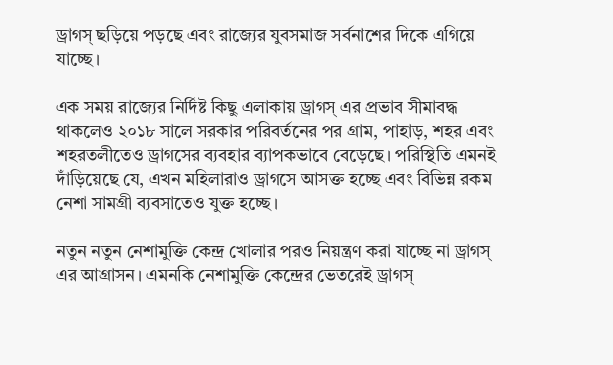ড্রাগস্ ছড়িয়ে পড়ছে এবং রাজ্যের যুবসমাজ সর্বনাশের দিকে এগিয়ে যাচ্ছে।

এক সময় রাজ্যের নির্দিষ্ট কিছু এলাকায় ড্রাগস্ এর প্রভাব সীমাবদ্ধ থাকলেও ২০১৮ সালে সরকার পরিবর্তনের পর গ্রাম, পাহাড়, শহর এবং শহরতলীতেও ড্রাগসের ব্যবহার ব্যাপকভাবে বেড়েছে। পরিস্থিতি এমনই দাঁড়িয়েছে যে, এখন মহিলারাও ড্রাগসে আসক্ত হচ্ছে এবং বিভিন্ন রকম নেশা সামগ্রী ব্যবসাতেও যুক্ত হচ্ছে।

নতুন নতুন নেশামুক্তি কেন্দ্র খোলার পরও নিয়ন্ত্রণ করা যাচ্ছে না ড্রাগস্ এর আগ্রাসন। এমনকি নেশামুক্তি কেন্দ্রের ভেতরেই ড্রাগস্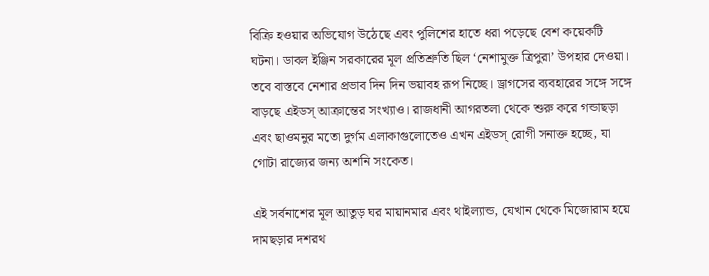বিক্রি হওয়ার অভিযোগ উঠেছে এবং পুলিশের হাতে ধরা পড়েছে বেশ কয়েকটি ঘটনা। ডাবল ইঞ্জিন সরকারের মূল প্রতিশ্রুতি ছিল ‘নেশামুক্ত ত্রিপুরা’ উপহার দেওয়া। তবে বাস্তবে নেশার প্রভাব দিন দিন ভয়াবহ রূপ নিচ্ছে। ড্রাগসের ব্যবহারের সঙ্গে সঙ্গে বাড়ছে এইডস্ আক্রান্তের সংখ্যাও। রাজধানী আগরতলা থেকে শুরু করে গন্ডাছড়া এবং ছাওমনুর মতো দুর্গম এলাকাগুলোতেও এখন এইডস্ রোগী সনাক্ত হচ্ছে, যা গোটা রাজ্যের জন্য অশনি সংকেত।

এই সর্বনাশের মূল আতুড় ঘর মায়ানমার এবং থাইল্যান্ড, যেখান থেকে মিজোরাম হয়ে দামছড়ার দশরথ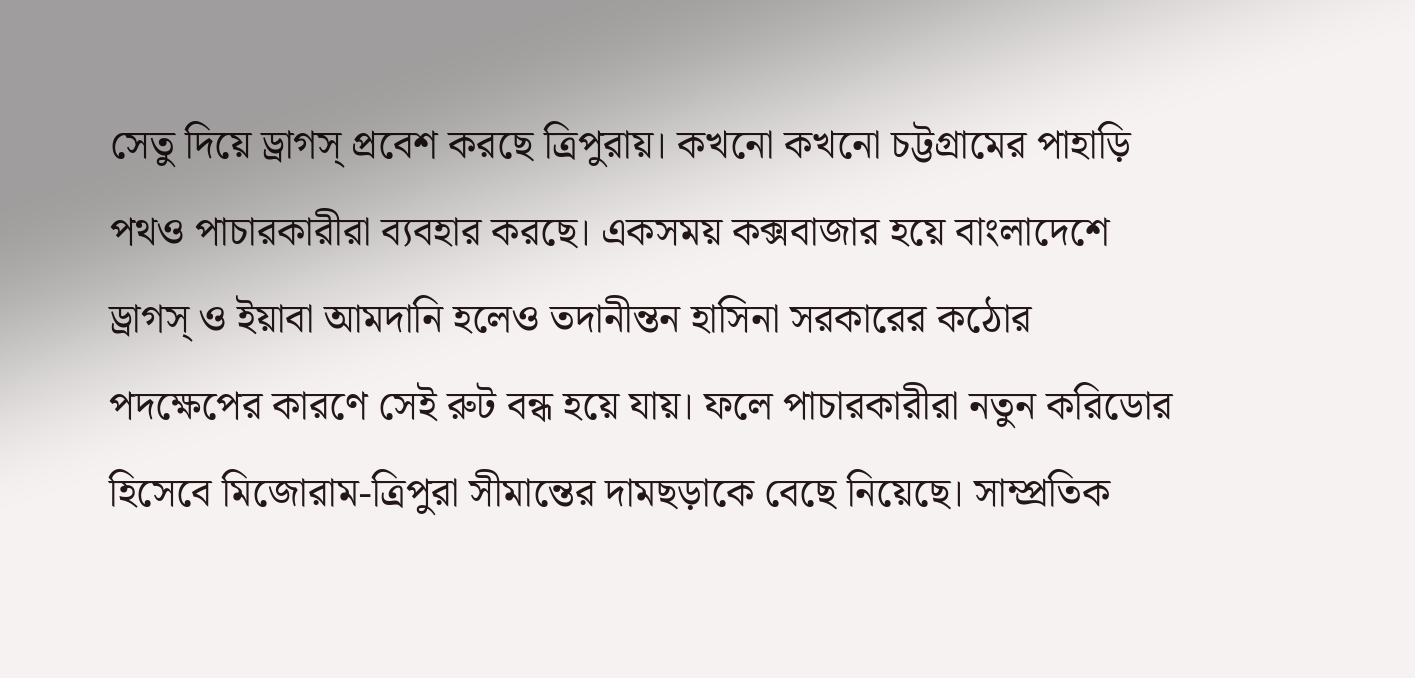সেতু দিয়ে ড্রাগস্ প্রবেশ করছে ত্রিপুরায়। কখনো কখনো চট্টগ্রামের পাহাড়ি পথও পাচারকারীরা ব্যবহার করছে। একসময় কক্সবাজার হয়ে বাংলাদেশে ড্রাগস্ ও ইয়াবা আমদানি হলেও তদানীন্তন হাসিনা সরকারের কঠোর পদক্ষেপের কারণে সেই রুট বন্ধ হয়ে যায়। ফলে পাচারকারীরা নতুন করিডোর হিসেবে মিজোরাম-ত্রিপুরা সীমান্তের দামছড়াকে বেছে নিয়েছে। সাম্প্রতিক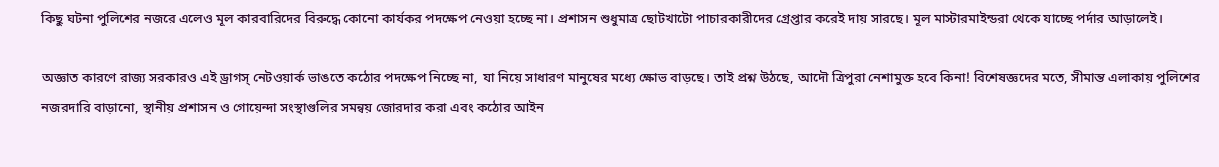কিছু ঘটনা পুলিশের নজরে এলেও মূল কারবারিদের বিরুদ্ধে কোনো কার্যকর পদক্ষেপ নেওয়া হচ্ছে না। প্রশাসন শুধুমাত্র ছোটখাটো পাচারকারীদের গ্রেপ্তার করেই দায় সারছে। মূল মাস্টারমাইন্ডরা থেকে যাচ্ছে পর্দার আড়ালেই।

অজ্ঞাত কারণে রাজ্য সরকারও এই ড্রাগস্ নেটওয়ার্ক ভাঙতে কঠোর পদক্ষেপ নিচ্ছে না, যা নিয়ে সাধারণ মানুষের মধ্যে ক্ষোভ বাড়ছে। তাই প্রশ্ন উঠছে, আদৌ ত্রিপুরা নেশামুক্ত হবে কিনা! বিশেষজ্ঞদের মতে, সীমান্ত এলাকায় পুলিশের নজরদারি বাড়ানো, স্থানীয় প্রশাসন ও গোয়েন্দা সংস্থাগুলির সমন্বয় জোরদার করা এবং কঠোর আইন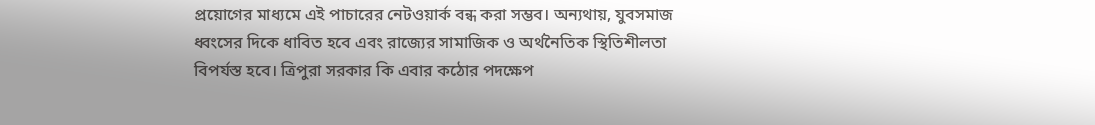প্রয়োগের মাধ্যমে এই পাচারের নেটওয়ার্ক বন্ধ করা সম্ভব। অন্যথায়, যুবসমাজ ধ্বংসের দিকে ধাবিত হবে এবং রাজ্যের সামাজিক ও অর্থনৈতিক স্থিতিশীলতা বিপর্যস্ত হবে। ত্রিপুরা সরকার কি এবার কঠোর পদক্ষেপ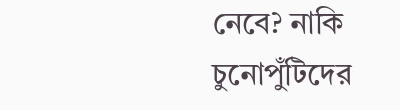নেবে? নাকি চুনোপুঁটিদের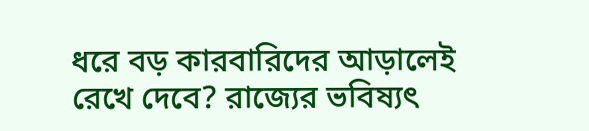ধরে বড় কারবারিদের আড়ালেই রেখে দেবে? রাজ্যের ভবিষ্যৎ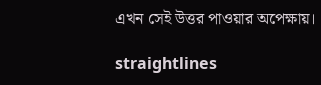এখন সেই উত্তর পাওয়ার অপেক্ষায়।

straightlines